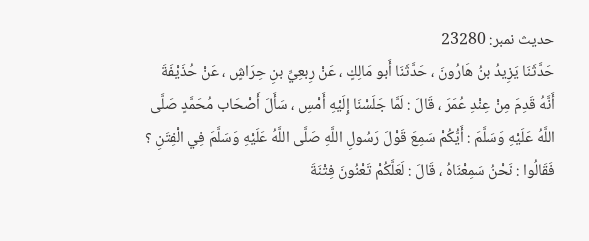حدیث نمبر: 23280
حَدَّثَنَا يَزِيدُ بنُ هَارُونَ ، حَدَّثَنَا أَبو مَالِكٍ ، عَنْ رِبعِيِّ بنِ حِرَاشٍ ، عَنْ حُذَيْفَةَ أَنَّهُ قَدِمَ مِنْ عِنْدِ عُمَرَ ، قَالَ : لَمَّا جَلَسْنَا إِلَيْهِ أَمْسِ ، سَأَلَ أَصْحَاب مُحَمَّدٍ صَلَّى اللَّهُ عَلَيْهِ وَسَلَّمَ : أَيُّكُمْ سَمِعَ قَوْلَ رَسُولِ اللَّهِ صَلَّى اللَّهُ عَلَيْهِ وَسَلَّمَ فِي الْفِتَنِ ؟ فَقَالُوا : نَحْنُ سَمِعْنَاهُ ، قَالَ : لَعَلَّكُمْ تَعْنُونَ فِتْنَةَ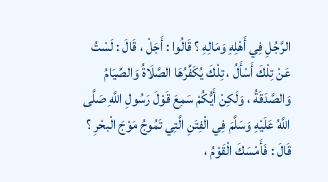الرَّجُلِ فِي أَهْلِهِ وَمَالِهِ ؟ قَالُوا : أَجَلْ ، قَالَ : لَسْتُ عَنْ تِلْكَ أَسْأَلُ ، تِلْكَ يُكَفِّرُهَا الصَّلَاةُ وَالصِّيَامُ وَالصَّدَقَةُ ، وَلَكِنْ أَيُّكُمْ سَمِعَ قَوْلَ رَسُولِ اللَّهِ صَلَّى اللَّهُ عَلَيْهِ وَسَلَّمَ فِي الْفِتَنِ الَّتِي تَمُوجُ مَوْجَ الْبحْرِ ؟ قَالَ : فَأَمْسَكَ الْقَوْمُ ،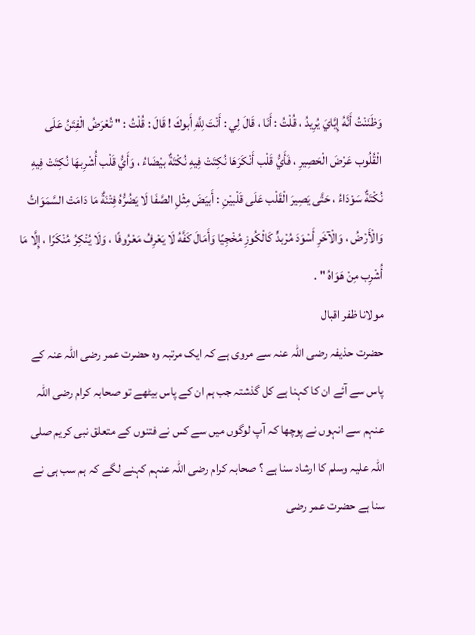وَظَنَنْتُ أَنَّهُ إِيَّايَ يُرِيدُ ، قُلْتُ : أَنَا ، قَالَ لِي : أَنْتَ لِلَّهِ أَبوكَ ! قَالَ : قُلْتُ : " تُعْرَضُ الْفِتَنُ عَلَى الْقُلُوب عَرْضَ الْحَصِيرِ ، فَأَيُّ قَلْب أَنْكَرَهَا نُكِتَتْ فِيهِ نُكْتَةٌ بيْضَاءُ ، وَأَيُّ قَلْب أُشْرِبهَا نُكِتَتْ فِيهِ نُكْتَةٌ سَوْدَاءُ ، حَتَّى يَصِيرَ الْقَلْب عَلَى قَلْبيْنِ : أَبيَضَ مِثْلِ الصَّفَا لَا يَضُرُّهُ فِتْنَةٌ مَا دَامَتْ السَّمَوَاتُ وَالْأَرْضُ ، وَالْآخَرِ أَسْوَدَ مُرْبدٍّ كَالْكُوزِ مُخْجِيًا وَأَمَالَ كَفَّهُ لَا يَعْرِفُ مَعْرُوفًا ، وَلَا يُنْكِرُ مُنْكَرًا ، إِلَّا مَا أُشْرِب مِنْ هَوَاهُ " .
مولانا ظفر اقبال
حضرت حذیفہ رضی اللہ عنہ سے مروی ہے کہ ایک مرتبہ وہ حضرت عمر رضی اللہ عنہ کے پاس سے آئے ان کا کہنا ہے کل گذشتہ جب ہم ان کے پاس بیٹھے تو صحابہ کرام رضی اللہ عنہم سے انہوں نے پوچھا کہ آپ لوگوں میں سے کس نے فتنوں کے متعلق نبی کریم صلی اللہ علیہ وسلم کا ارشاد سنا ہے ؟ صحابہ کرام رضی اللہ عنہم کہنے لگے کہ ہم سب ہی نے سنا ہے حضرت عمر رضی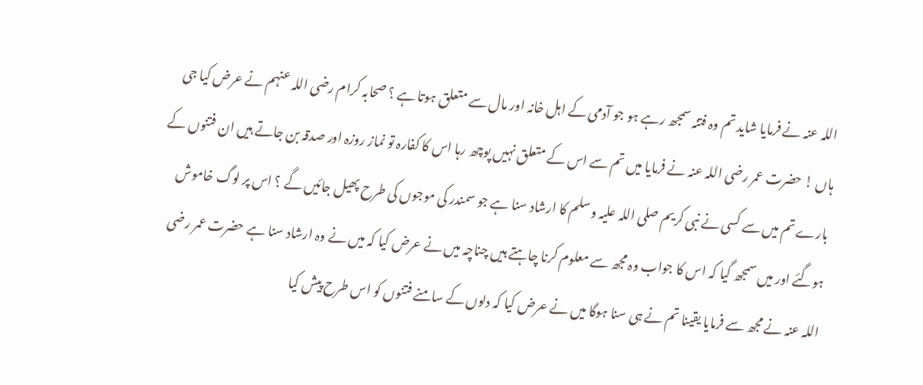اللہ عنہ نے فرمایا شاید تم وہ فتنہ سمجھ رہے ہو جو آدمی کے اہل خانہ اور مال سے متعلق ہوتا ہے ؟ صحابہ کرام رضی اللہ عنہم نے عرض کیا جی ہاں ! حضرت عمر رضی اللہ عنہ نے فرمایا میں تم سے اس کے متعلق نہیں پوچھ رہا اس کا کفارہ تو نماز روزہ اور صدقہ بن جاتے ہیں ان فتنوں کے بارے تم میں سے کسی نے نبی کریم صلی اللہ علیہ وسلم کا ارشاد سنا ہے جو سمندر کی موجوں کی طرح پھیل جائیں گے ؟ اس پر لوگ خاموش ہوگئے اور میں سمجھ گیا کہ اس کا جواب وہ مجھ سے معلوم کرنا چاہتے ہیں چناچہ میں نے عرض کیا کہ میں نے وہ ارشاد سنا ہے حضرت عمر رضی اللہ عنہ نے مجھ سے فرمایا یقینا تم نے ہی سنا ہوگا میں نے عرض کیا کہ دلوں کے سامنے فتنوں کو اس طرح پیش کیا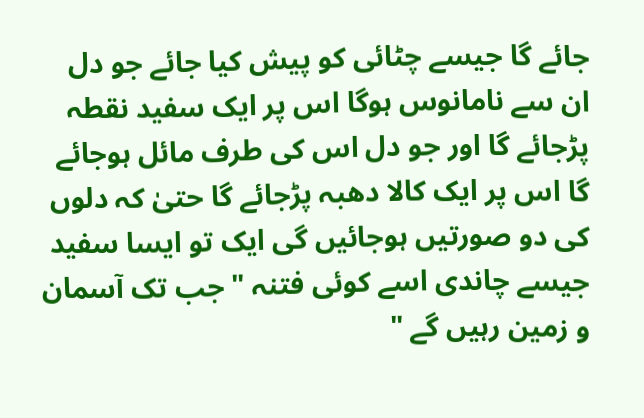جائے گا جیسے چٹائی کو پیش کیا جائے جو دل ان سے نامانوس ہوگا اس پر ایک سفید نقطہ پڑجائے گا اور جو دل اس کی طرف مائل ہوجائے گا اس پر ایک کالا دھبہ پڑجائے گا حتیٰ کہ دلوں کی دو صورتیں ہوجائیں گی ایک تو ایسا سفید جیسے چاندی اسے کوئی فتنہ " جب تک آسمان و زمین رہیں گے "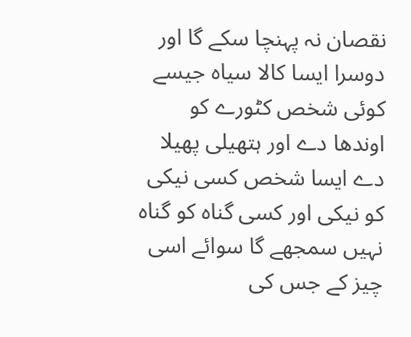نقصان نہ پہنچا سکے گا اور دوسرا ایسا کالا سیاہ جیسے کوئی شخص کٹورے کو اوندھا دے اور ہتھیلی پھیلا دے ایسا شخص کسی نیکی کو نیکی اور کسی گناہ کو گناہ نہیں سمجھے گا سوائے اسی چیز کے جس کی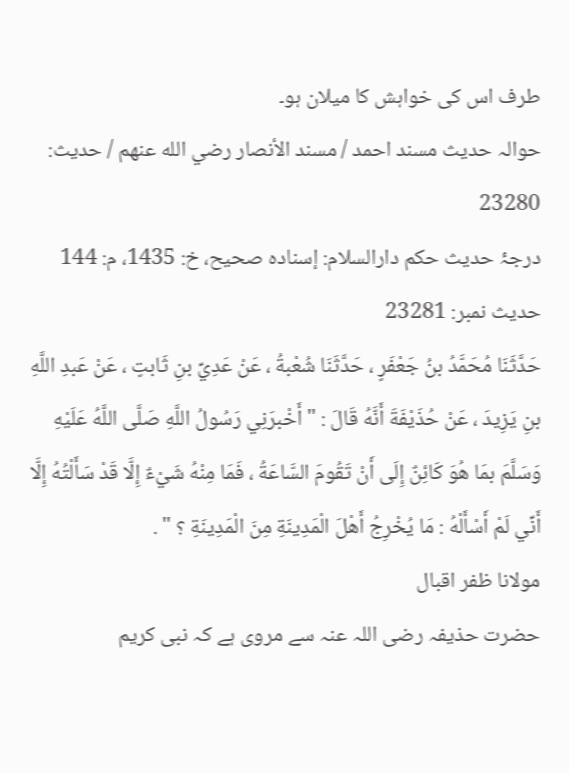طرف اس کی خواہش کا میلان ہو۔
حوالہ حدیث مسند احمد / مسند الأنصار رضي الله عنهم / حدیث: 23280
درجۂ حدیث حکم دارالسلام: إسناده صحيح، خ: 1435، م: 144
حدیث نمبر: 23281
حَدَّثَنَا مُحَمَّدُ بنُ جَعْفَرٍ ، حَدَّثَنَا شُعْبةُ ، عَنْ عَدِيِّ بنِ ثَابتٍ ، عَنْ عَبدِ اللَّهِ بنِ يَزِيدَ ، عَنْ حُذَيْفَةَ أَنَّهُ قَالَ : " أَخْبرَنِي رَسُولُ اللَّهِ صَلَّى اللَّهُ عَلَيْهِ وَسَلَّمَ بمَا هُوَ كَائِنٌ إِلَى أَنْ تَقُومَ السَّاعَةُ ، فَمَا مِنْهُ شَيْءٌ إِلَّا قَدْ سَأَلْتُهُ إِلَّا أَنِّي لَمْ أَسْأَلْهُ : مَا يُخْرِجُ أَهْلَ الْمَدِينَةِ مِنَ الْمَدِينَةِ ؟ " .
مولانا ظفر اقبال
حضرت حذیفہ رضی اللہ عنہ سے مروی ہے کہ نبی کریم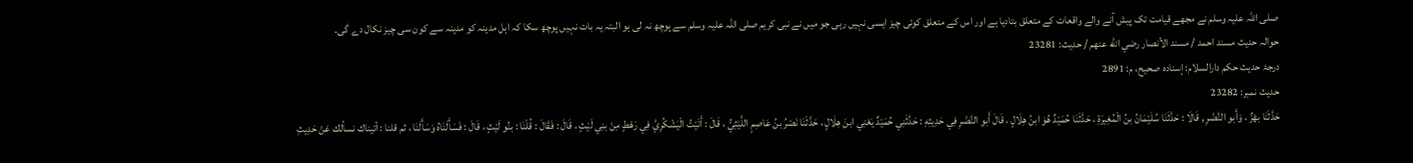صلی اللہ علیہ وسلم نے مجھے قیامت تک پیش آنے والے واقعات کے متعلق بتادیا ہے اور اس کے متعلق کوئی چیز ایسی نہیں رہی جو میں نے نبی کریم صلی اللہ علیہ وسلم سے پوچھ نہ لی ہو البتہ یہ بات نہیں پوچھ سکا کہ اہل مدینہ کو مدینہ سے کون سی چیز نکال دے گی۔
حوالہ حدیث مسند احمد / مسند الأنصار رضي الله عنهم / حدیث: 23281
درجۂ حدیث حکم دارالسلام: إسناده صحيح، م: 2891
حدیث نمبر: 23282
حَدَّثَنَا بهْزٌ ، وَأَبو النَّضْرِ , قَالَا : حَدَّثَنَا سُلَيْمَانُ بنُ الْمُغِيرَةِ ، حَدَّثَنَا حُمَيْدٌ هُوَ ابنُ هِلَالٍ ، قَالَ أَبو النَّضْرِ فِي حَدِيثِهِ : حَدَّثَنِي حُمَيْدٌ يَعْنِي ابنَ هِلَالٍ ، حَدَّثَنَا نَصْرُ بنُ عَاصِمٍ اللَّيْثِيُّ ، قَالَ : أَتَيْتُ الْيَشْكُرِيَّ فِي رَهْطٍ مِنْ بنِي لَيْثٍ ، قَالَ : فَقَالَ : قُلْنَا : بنُو لَيْثٍ ، قَالَ : فَسَأَلْنَاهُ وَسَأَلَنَا ، ثم قلنا : أتيناك نسألك عَنْ حَدِيثِ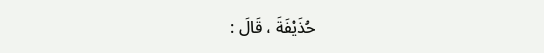حُذَيْفَةَ ، قَالَ :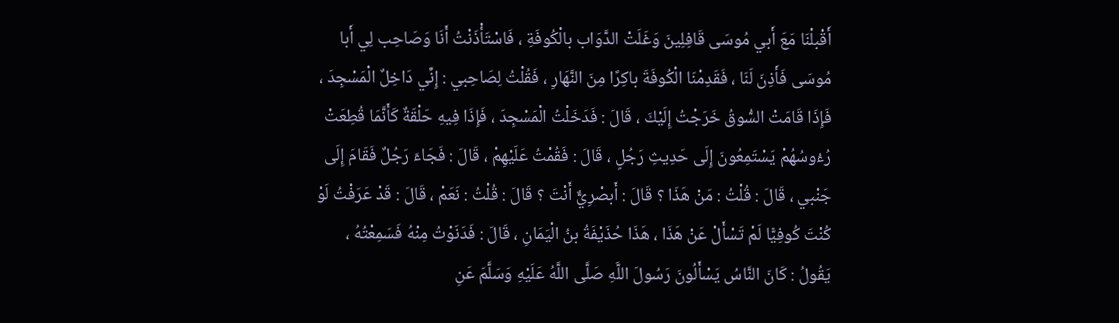أَقْبلْنَا مَعَ أَبي مُوسَى قَافِلِينَ وَغَلَتْ الدَّوَاب بالْكُوفَةِ ، فَاسْتَأْذَنْتُ أَنَا وَصَاحِب لِي أَبا مُوسَى فَأَذِنَ لَنَا ، فَقَدِمْنَا الْكُوفَةَ باكِرًا مِنَ النَّهَارِ ، فَقُلْتُ لِصَاحِبي : إِنِّي دَاخِلٌ الْمَسْجِدَ ، فَإِذَا قَامَتْ السُّوقُ خَرَجْتُ إِلَيْكَ ، قَالَ : فَدَخَلْتُ الْمَسْجِدَ ، فَإِذَا فِيهِ حَلْقَةٌ كَأَنَّمَا قُطِعَتْ رُءُوسُهُمْ يَسْتَمِعُونَ إِلَى حَدِيثِ رَجُلٍ ، قَالَ : فَقُمْتُ عَلَيْهِمْ ، قَالَ : فَجَاءَ رَجُلٌ فَقَامَ إِلَى جَنْبي ، قَالَ : قُلْتُ : مَنْ هَذَا ؟ قَالَ : أَبصْرِيٌّ أَنْتَ ؟ قَالَ : قُلْتُ : نَعَمْ ، قَالَ : قَدْ عَرَفْتُ لَوْ كُنْتَ كُوفِيًّا لَمْ تَسْأَلْ عَنْ هَذَا ، هَذَا حُذَيْفَةُ بنُ الْيَمَانِ ، قَالَ : فَدَنَوْتُ مِنْهُ فَسَمِعْتُهُ ، يَقُولُ : كَانَ النَّاسُ يَسْأَلُونَ رَسُولَ اللَّهِ صَلَّى اللَّهُ عَلَيْهِ وَسَلَّمَ عَنِ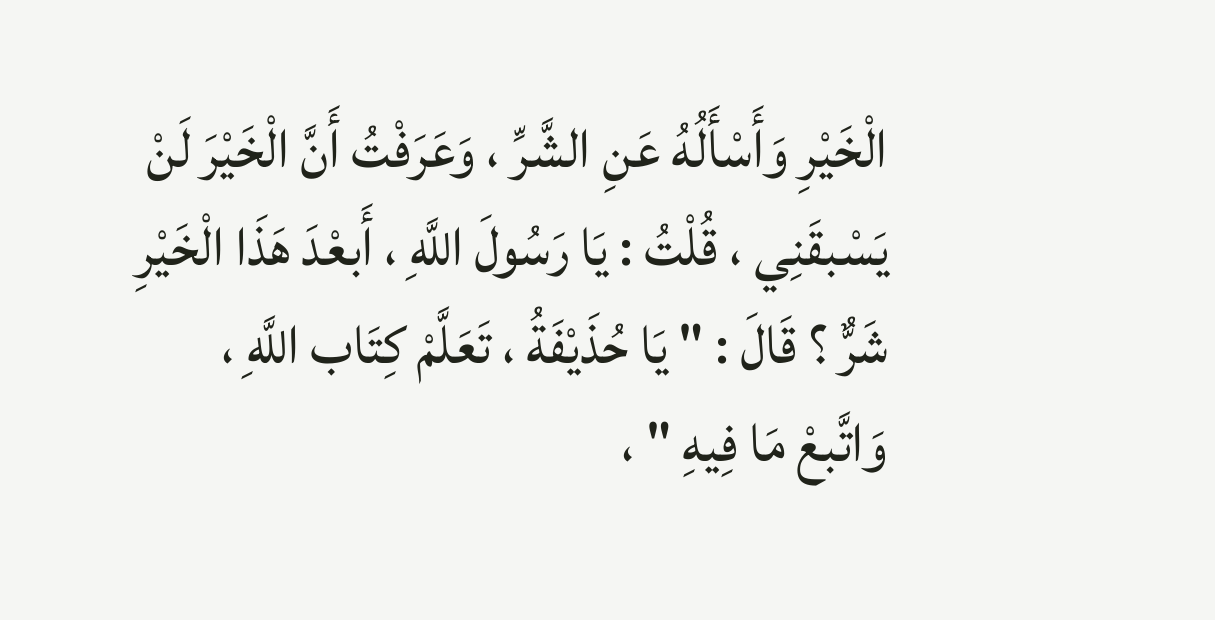الْخَيْرِ وَأَسْأَلُهُ عَنِ الشَّرِّ ، وَعَرَفْتُ أَنَّ الْخَيْرَ لَنْ يَسْبقَنِي ، قُلْتُ : يَا رَسُولَ اللَّهِ ، أَبعْدَ هَذَا الْخَيْرِ شَرٌّ ؟ قَالَ : " يَا حُذَيْفَةُ ، تَعَلَّمْ كِتَاب اللَّهِ ، وَاتَّبعْ مَا فِيهِ " ،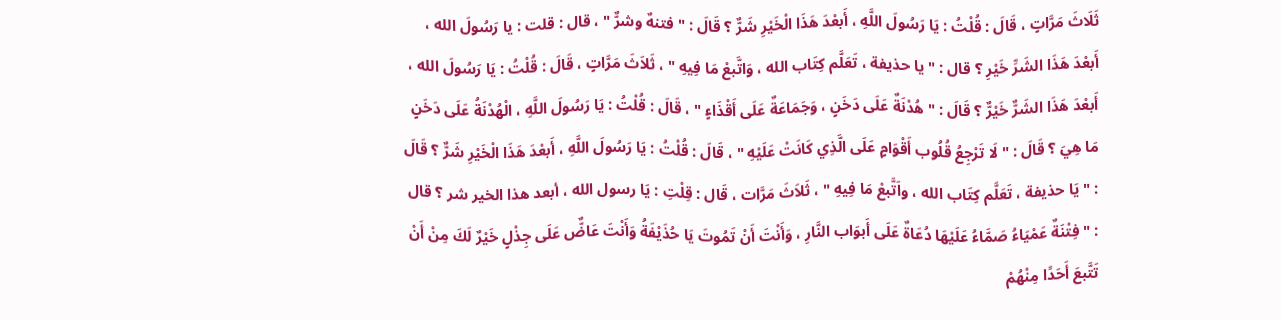ثَلَاثَ مَرَّاتٍ ، قَالَ : قُلْتُ : يَا رَسُولَ اللَّهِ ، أَبعْدَ هَذَا الْخَيْرِ شَرٌّ ؟ قَالَ : " فتنهٌ وشرٌّ " ، قال : قلت : يا رَسُولَ الله ، أَبعْدَ هَذَا الشَرِّ خَيْرِ ؟ قال : " يا حذيفة ، تَعَلَّم كِتَاب الله ، وَاتَّبعْ مَا فِيهِ " ، ثَلاَثَ مَرَّاتٍ ، قَالَ : قُلْتُ : يَا رَسُولَ الله ، أَبعْدَ هَذَا الشَرٌّ خَيْرٌّ ؟ قَالَ : " هُدْنَةٌ عَلَى دَخَنٍ ، وَجَمَاعَةٌ عَلَى أَقْذَاءٍ " ، قَالَ : قُلْتُ : يَا رَسُولَ اللَّهِ ، الْهُدْنَةُ عَلَى دَخَنٍ مَا هِيَ ؟ قَالَ : " لَا تَرْجِعُ قُلُوب أَقْوَامٍ عَلَى الَّذِي كَانَتْ عَلَيْهِ " ، قَالَ : قُلْتُ : يَا رَسُولَ اللَّهِ ، أَبعْدَ هَذَا الْخَيْرِ شَرٌّ ؟ قَالَ : " يَا حذيفة ، تَعَلَّم كِتَاب الله ، واَتَّبعْ مَا فِيهِ " ، ثَلاَثَ مَرَّات ، قَال : قِلْتِ : يَا رسول الله ، أبعد هذا الخير شر ؟ قال : " فِتْنَةٌ عَمْيَاءُ صَمَّاءُ عَلَيْهَا دُعَاةٌ عَلَى أَبوَاب النَّارِ ، وَأَنْتَ أَنْ تَمُوتَ يَا حُذَيْفَةُ وَأَنْتَ عَاضٌّ عَلَى جِذْلٍ خَيْرٌ لَكَ مِنْ أَنْ تَتَّبعَ أَحَدًا مِنْهُمْ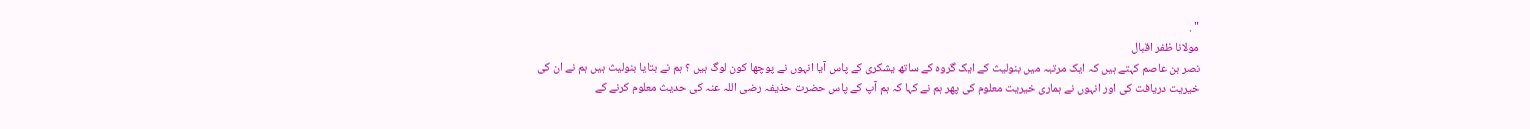" .
مولانا ظفر اقبال
نصر بن عاصم کہتے ہیں کہ ایک مرتبہ میں بنولیث کے ایک گروہ کے ساتھ یشکری کے پاس آیا انہوں نے پوچھا کون لوگ ہیں ؟ ہم نے بتایا بنولیث ہیں ہم نے ان کی خیریت دریافت کی اور انہوں نے ہماری خیریت معلوم کی پھر ہم نے کہا کہ ہم آپ کے پاس حضرت حذیفہ رضی اللہ عنہ کی حدیث معلوم کرنے کے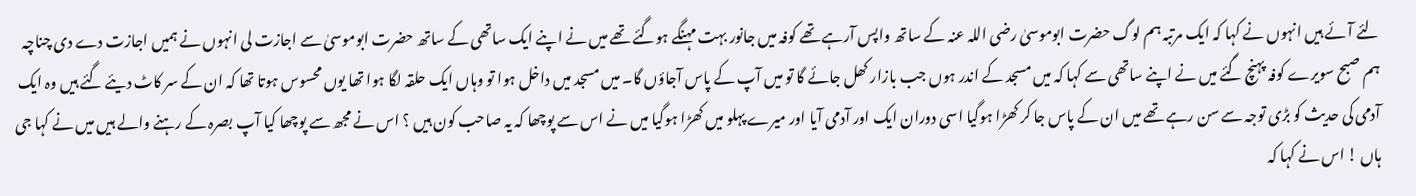لئے آئے ہیں انہوں نے کہا کہ ایک مرتبہ ہم لوگ حضرت ابوموسیٰ رضی اللہ عنہ کے ساتھ واپس آرہے تھے کوفہ میں جانور بہت مہنگے ہوگئے تھے میں نے اپنے ایک ساتھی کے ساتھ حضرت ابوموسیٰ سے اجازت لی انہوں نے ہمیں اجازت دے دی چناچہ ہم صبح سویرے کوفہ پہنچ گئے میں نے اپنے ساتھی سے کہا کہ میں مسجد کے اندر ہوں جب بازار کھل جائے گا تو میں آپ کے پاس آجاؤں گا۔ میں مسجد میں داخل ہوا تو وہاں ایک حلقہ لگا ہوا تھا یوں محسوس ہوتا تھا کہ ان کے سر کاٹ دیئے گئے ہیں وہ ایک آدمی کی حدیث کو بڑی توجہ سے سن رہے تھے میں ان کے پاس جا کر کھڑا ہوگیا اسی دوران ایک اور آدمی آیا اور میرے پہلو میں کھڑا ہوگیا میں نے اس سے پوچھا کہ یہ صاحب کون ہیں ؟ اس نے مجھ سے پوچھا کیا آپ بصرہ کے رہنے والے ہیں میں نے کہا جی ہاں ! اس نے کہا کہ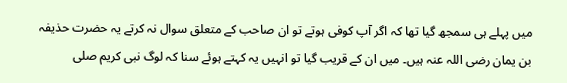میں پہلے ہی سمجھ گیا تھا کہ اگر آپ کوفی ہوتے تو ان صاحب کے متعلق سوال نہ کرتے یہ حضرت حذیفہ بن یمان رضی اللہ عنہ ہیں۔ میں ان کے قریب گیا تو انہیں یہ کہتے ہوئے سنا کہ لوگ نبی کریم صلی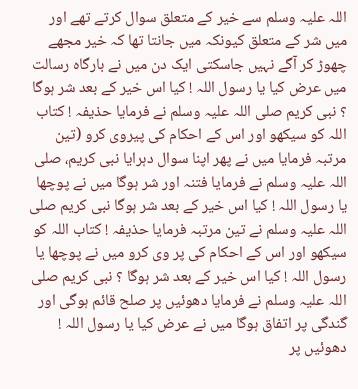اللہ علیہ وسلم سے خیر کے متعلق سوال کرتے تھے اور میں شر کے متعلق کیونکہ میں جانتا تھا کہ خیر مجھے چھوڑ کر آگے نہیں جاسکتی ایک دن میں نے بارگاہ رسالت میں عرض کیا یا رسول اللہ ! کیا اس خیر کے بعد شر ہوگا ؟ نبی کریم صلی اللہ علیہ وسلم نے فرمایا حذیفہ ! کتاب اللہ کو سیکھو اور اس کے احکام کی پیروی کرو (تین مرتبہ فرمایا میں نے پھر اپنا سوال دہرایا نبی کریم، صلی اللہ علیہ وسلم نے فرمایا فتنہ اور شر ہوگا میں نے پوچھا یا رسول اللہ ! کیا اس خیر کے بعد شر ہوگا نبی کریم صلی اللہ علیہ وسلم نے تین مرتبہ فرمایا حذیفہ ! کتاب اللہ کو سیکھو اور اس کے احکام کی پر وی کرو میں نے پوچھا یا رسول اللہ ! کیا اس خیر کے بعد شر ہوگا ؟ نبی کریم صلی اللہ علیہ وسلم نے فرمایا دھوئیں پر صلح قائم ہوگی اور گندگی پر اتفاق ہوگا میں نے عرض کیا یا رسول اللہ ! دھوئیں پر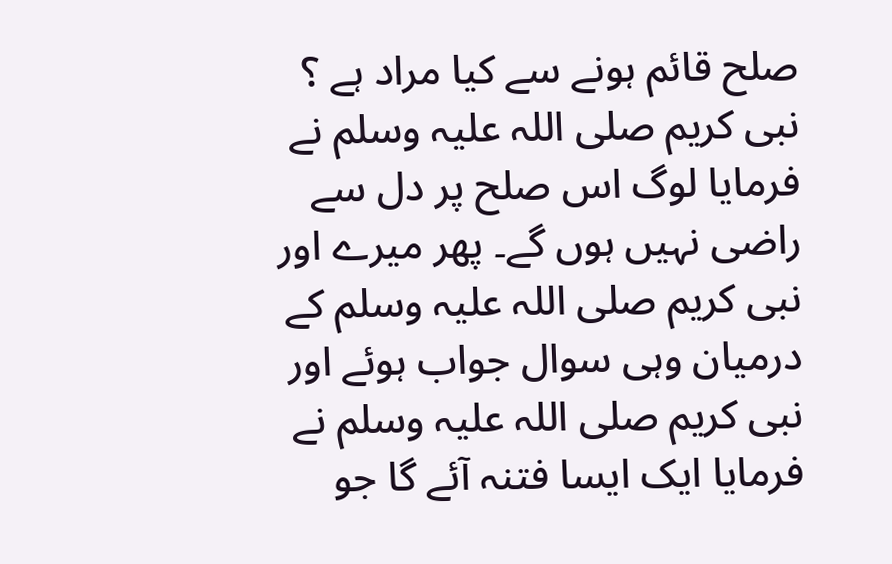صلح قائم ہونے سے کیا مراد ہے ؟ نبی کریم صلی اللہ علیہ وسلم نے فرمایا لوگ اس صلح پر دل سے راضی نہیں ہوں گے۔ پھر میرے اور نبی کریم صلی اللہ علیہ وسلم کے درمیان وہی سوال جواب ہوئے اور نبی کریم صلی اللہ علیہ وسلم نے فرمایا ایک ایسا فتنہ آئے گا جو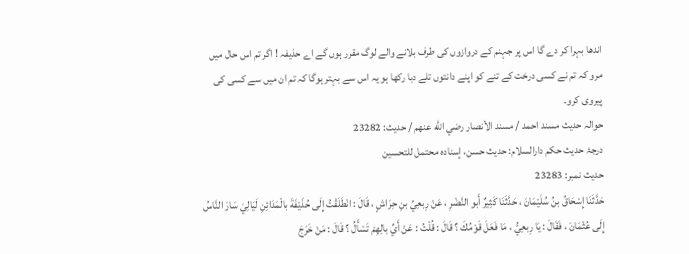اندھا بہرا کر دے گا اس پر جہنم کے دروازوں کی طرف بلانے والے لوگ مقرر ہوں گے اے حذیفہ ! اگر تم اس حال میں مرو کہ تم نے کسی درخت کے تنے کو اپنے دانتوں تلے دبا رکھا ہو یہ اس سے بہتر ہوگا کہ تم ان میں سے کسی کی پیروی کرو۔
حوالہ حدیث مسند احمد / مسند الأنصار رضي الله عنهم / حدیث: 23282
درجۂ حدیث حکم دارالسلام: حديث حسن، إسناده محتمل للتحسين
حدیث نمبر: 23283
حَدَّثَنَا إِسْحَاقُ بنُ سُلَيْمَانَ ، حَدَّثَنَا كَثِيرٌ أَبو النَّضْرِ ، عَنْ رِبعِيِّ بنِ حِرَاشٍ ، قَالَ : انْطَلَقْتُ إِلَى حُذَيْفَةَ بالْمَدَائِنِ لَيَالِيَ سَارَ النَّاسُ إِلَى عُثْمَانَ ، فَقَالَ : يَا رِبعِيُّ ، مَا فَعَلَ قَوْمُكَ ؟ قَالَ : قُلْتُ : عَنْ أَيِّ بالِهِمْ تَسْأَلُ ؟ قَالَ : مَنْ خَرَجَ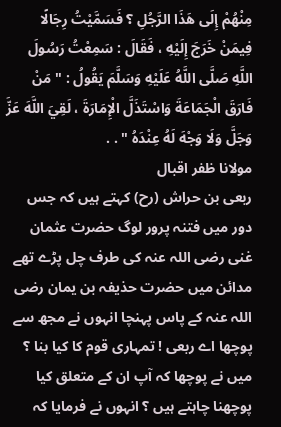مِنْهُمْ إِلَى هَذَا الرَّجُلِ ؟ فَسَمَّيْتُ رِجَالًا فِيمَنْ خَرَجَ إِلَيْهِ ، فَقَالَ : سَمِعْتُ رَسُولَ اللَّهِ صَلَّى اللَّهُ عَلَيْهِ وَسَلَّمَ يَقُولُ : " مَنْ فَارَقَ الْجَمَاعَةَ وَاسْتَذَلَّ الْإِمَارَةَ ، لَقِيَ اللَّهَ عَزَّ وَجَلَّ وَلَا وَجْهَ لَهُ عِنْدَهُ " . .
مولانا ظفر اقبال
ربعی بن حراش (رح) کہتے ہیں کہ جس دور میں فتنہ پرور لوگ حضرت عثمان غنی رضی اللہ عنہ کی طرف چل پڑے تھے مدائن میں حضرت حذیفہ بن یمان رضی اللہ عنہ کے پاس پہنچا انہوں نے مجھ سے پوچھا اے ربعی ! تمہاری قوم کا کیا بنا ؟ میں نے پوچھا کہ آپ ان کے متعلق کیا پوچھنا چاہتے ہیں ؟ انہوں نے فرمایا کہ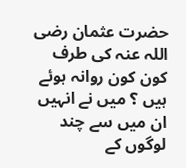حضرت عثمان رضی اللہ عنہ کی طرف کون کون روانہ ہوئے ہیں ؟ میں نے انہیں ان میں سے چند لوگوں کے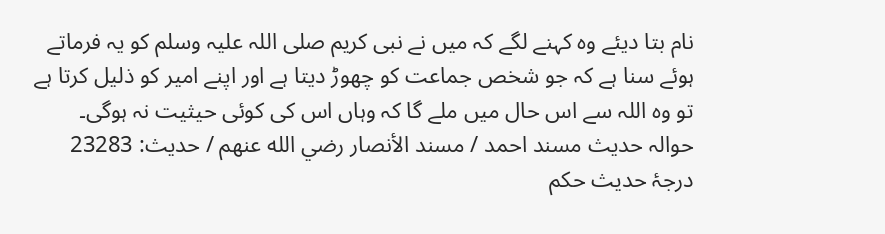نام بتا دیئے وہ کہنے لگے کہ میں نے نبی کریم صلی اللہ علیہ وسلم کو یہ فرماتے ہوئے سنا ہے کہ جو شخص جماعت کو چھوڑ دیتا ہے اور اپنے امیر کو ذلیل کرتا ہے تو وہ اللہ سے اس حال میں ملے گا کہ وہاں اس کی کوئی حیثیت نہ ہوگی۔
حوالہ حدیث مسند احمد / مسند الأنصار رضي الله عنهم / حدیث: 23283
درجۂ حدیث حکم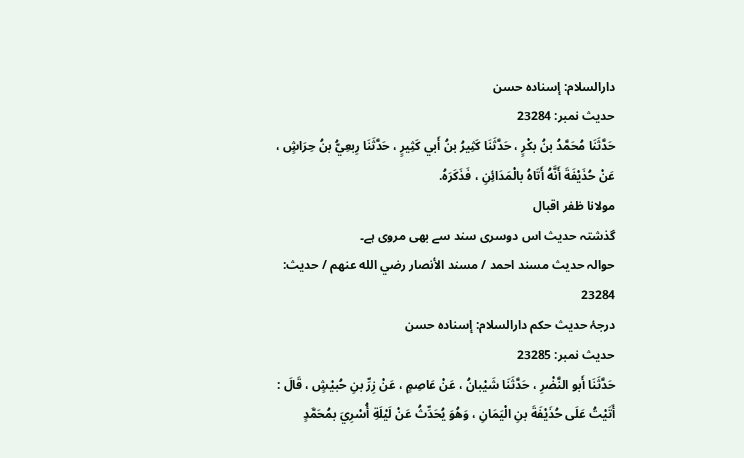دارالسلام: إسناده حسن
حدیث نمبر: 23284
حَدَّثَنَا مُحَمَّدُ بنُ بكْرٍ ، حَدَّثَنَا كَثِيرُ بنُ أَبي كَثِيرٍ ، حَدَّثَنَا رِبعِيُّ بنُ حِرَاشٍ ، عَنْ حُذَيْفَةَ أَنَّهُ أَتَاهُ بالْمَدَائِنِ ، فَذَكَرَهُ.
مولانا ظفر اقبال
گذشتہ حدیث اس دوسری سند سے بھی مروی ہے۔
حوالہ حدیث مسند احمد / مسند الأنصار رضي الله عنهم / حدیث: 23284
درجۂ حدیث حکم دارالسلام: إسناده حسن
حدیث نمبر: 23285
حَدَّثَنَا أَبو النَّضْرِ ، حَدَّثَنَا شَيْبانُ ، عَنْ عَاصِمٍ ، عَنْ زِرِّ بنِ حُبيْشٍ ، قَالَ : أَتَيْتُ عَلَى حُذَيْفَةَ بنِ الْيَمَانِ ، وَهُوَ يُحَدِّثُ عَنْ لَيْلَةِ أُسْرِيَ بمُحَمَّدٍ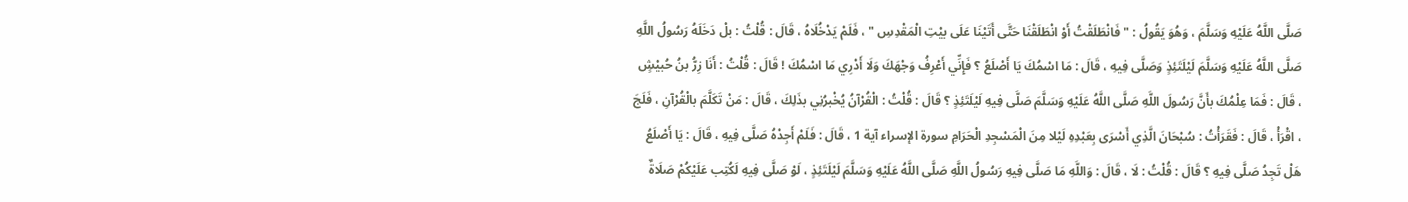صَلَّى اللَّهُ عَلَيْهِ وَسَلَّمَ ، وَهُوَ يَقُولُ : " فَانْطَلَقْتُ أَوْ انْطَلَقْنَا حَتَّى أَتَيْنَا عَلَى بيْتِ الْمَقْدِسِ " ، فَلَمْ يَدْخُلَاهُ ، قَالَ : قُلْتُ : بلْ دَخَلَهُ رَسُولُ اللَّهِ صَلَّى اللَّهُ عَلَيْهِ وَسَلَّمَ لَيْلَتَئِذٍ وَصَلَّى فِيهِ ، قَالَ : مَا اسْمُكَ يَا أَصْلَعُ ؟ فَإِنِّي أَعْرِفُ وَجْهَكَ وَلَا أَدْرِي مَا اسْمُكَ ! قَالَ : قُلْتُ : أَنَا زِرُّ بنُ حُبيْشٍ ، قَالَ : فَمَا عِلْمُكَ بأَنَّ رَسُولَ اللَّهِ صَلَّى اللَّهُ عَلَيْهِ وَسَلَّمَ صَلَّى فِيهِ لَيْلَتَئِذٍ ؟ قَالَ : قُلْتُ : الْقُرْآنُ يُخْبرُنِي بذَلِكَ ، قَالَ : مَنْ تَكَلَّمَ بالْقُرْآنِ ، فَلَجَ ، اقْرَأْ ، قَالَ : فَقَرَأْتُ : سُبْحَانَ الَّذِي أَسْرَى بِعَبْدِهِ لَيْلا مِنَ الْمَسْجِدِ الْحَرَامِ سورة الإسراء آية 1 ، قَالَ : فَلَمْ أَجِدْهُ صَلَّى فِيهِ ، قَالَ : يَا أَصْلَعُ هَلْ تَجِدُ صَلَّى فِيهِ ؟ قَالَ : قُلْتُ : لَا ، قَالَ : وَاللَّهِ مَا صَلَّى فِيهِ رَسُولُ اللَّهِ صَلَّى اللَّهُ عَلَيْهِ وَسَلَّمَ لَيْلَتَئِذٍ ، لَوْ صَلَّى فِيهِ لَكُتِب عَلَيْكُمْ صَلَاةٌ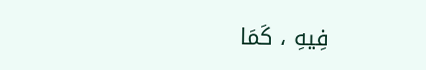فِيهِ ، كَمَا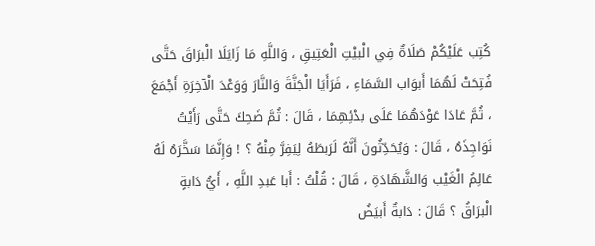كُتِب عَلَيْكُمْ صَلَاةٌ فِي الْبيْتِ الْعَتِيقِ ، وَاللَّهِ مَا زَايَلَا الْبرَاقَ حَتَّى فُتِحَتْ لَهُمَا أَبوَاب السَّمَاءِ ، فَرَأَيَا الْجَنَّةَ وَالنَّارَ وَوَعْدَ الْآخِرَةِ أَجْمَعَ ، ثُمَّ عَادَا عَوْدَهُمَا عَلَى بدْئِهِمَا ، قَالَ : ثُمَّ ضَحِكَ حَتَّى رَأَيْتُ نَوَاجِذَهُ ، قَالَ : وَيُحَدِّثُونَ أَنَّهُ لَرَبطَهُ لِيَفِرَّ مِنْهُ ؟ ! وَإِنَّمَا سَخَّرَهُ لَهُ عَالِمُ الْغَيْب وَالشَّهَادَةِ ، قَالَ : قُلْتُ : أَبا عَبدِ اللَّهِ ، أَيُّ دَابةٍ الْبرَاقُ ؟ قَالَ : دَابةٌ أَبيَضُ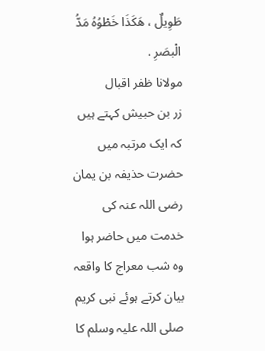طَوِيلٌ ، هَكَذَا خَطْوُهُ مَدُّ الْبصَرِ .
مولانا ظفر اقبال
زر بن حبیش کہتے ہیں کہ ایک مرتبہ میں حضرت حذیفہ بن یمان رضی اللہ عنہ کی خدمت میں حاضر ہوا وہ شب معراج کا واقعہ بیان کرتے ہوئے نبی کریم صلی اللہ علیہ وسلم کا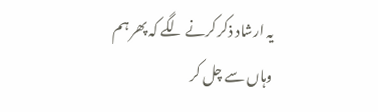یہ ارشاد ذکر کرنے لگے کہ پھر ہم وہاں سے چل کر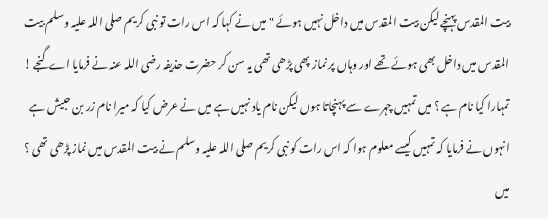بیت المقدس پہنچے لیکن بیت المقدس میں داخل نہیں ہوئے " میں نے کہا کہ اس رات تو نبی کریم صلی اللہ علیہ وسلم بیت المقدس میں داخل بھی ہوئے تھے اور وہاں پر نماز پھی پڑھی تھی یہ سن کر حضرت حذیفہ رضی اللہ عنہ نے فرمایا اے گنجے ! تمہارا کیا نام ہے ؟ میں تمہیں چہرے سے پہنچاتا ہوں لیکن نام یاد نہیں ہے میں نے عرض کیا کہ میرا نام زر بن حبیش ہے انہوں نے فرمایا کہ تمہیں کیسے معلوم ہوا کہ اس رات کو نبی کریم صلی اللہ علیہ وسلم نے بیت المقدس میں نماز پڑھی تھی ؟ میں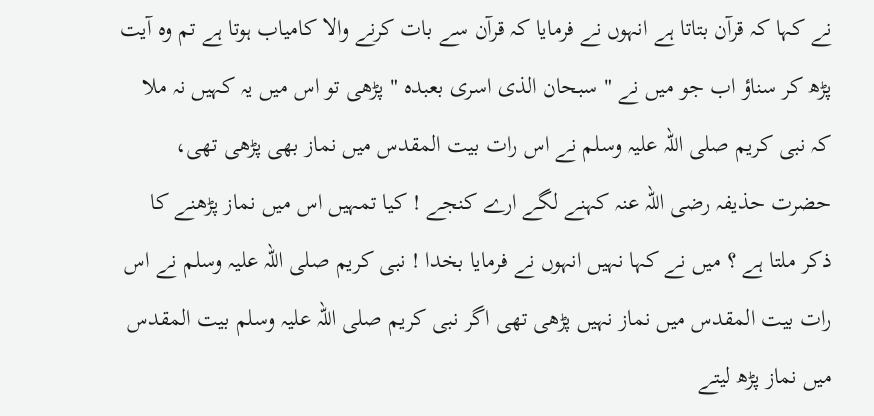نے کہا کہ قرآن بتاتا ہے انہوں نے فرمایا کہ قرآن سے بات کرنے والا کامیاب ہوتا ہے تم وہ آیت پڑھ کر سناؤ اب جو میں نے " سبحان الذی اسری بعبدہ " پڑھی تو اس میں یہ کہیں نہ ملا کہ نبی کریم صلی اللہ علیہ وسلم نے اس رات بیت المقدس میں نماز بھی پڑھی تھی، حضرت حذیفہ رضی اللہ عنہ کہنے لگے ارے کنجے ! کیا تمہیں اس میں نماز پڑھنے کا ذکر ملتا ہے ؟ میں نے کہا نہیں انہوں نے فرمایا بخدا ! نبی کریم صلی اللہ علیہ وسلم نے اس رات بیت المقدس میں نماز نہیں پڑھی تھی اگر نبی کریم صلی اللہ علیہ وسلم بیت المقدس میں نماز پڑھ لیتے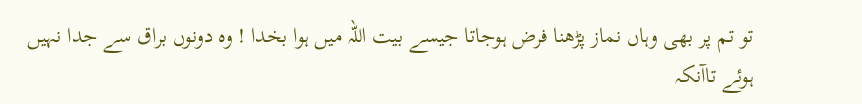تو تم پر بھی وہاں نماز پڑھنا فرض ہوجاتا جیسے بیت اللہ میں ہوا بخدا ! وہ دونوں براق سے جدا نہیں ہوئے تاآنکہ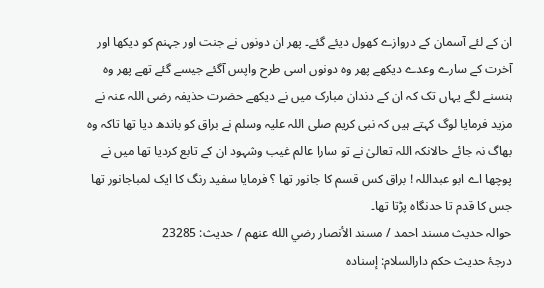ان کے لئے آسمان کے دروازے کھول دیئے گئے۔ پھر ان دونوں نے جنت اور جہنم کو دیکھا اور آخرت کے سارے وعدے دیکھے پھر وہ دونوں اسی طرح واپس آگئے جیسے گئے تھے پھر وہ ہنسنے لگے یہاں تک کہ ان کے دندان مبارک میں نے دیکھے حضرت حذیفہ رضی اللہ عنہ نے مزید فرمایا لوگ کہتے ہیں کہ نبی کریم صلی اللہ علیہ وسلم نے براق کو باندھ دیا تھا تاکہ وہ بھاگ نہ جائے حالانکہ اللہ تعالیٰ نے تو سارا عالم غیب وشہود ان کے تابع کردیا تھا میں نے پوچھا اے ابو عبداللہ ! براق کس قسم کا جانور تھا ؟ فرمایا سفید رنگ کا ایک لمباجانور تھا جس کا قدم تا حدنگاہ پڑتا تھا۔
حوالہ حدیث مسند احمد / مسند الأنصار رضي الله عنهم / حدیث: 23285
درجۂ حدیث حکم دارالسلام: إسناده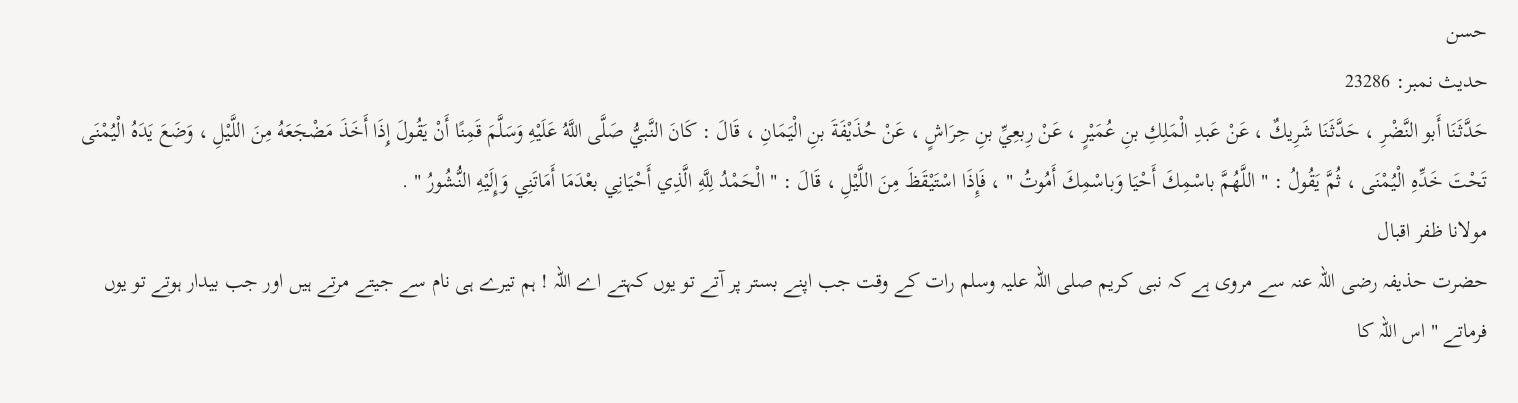حسن
حدیث نمبر: 23286
حَدَّثَنَا أَبو النَّضْرِ ، حَدَّثَنَا شَرِيكٌ ، عَنْ عَبدِ الْمَلِكِ بنِ عُمَيْرٍ ، عَنْ رِبعِيِّ بنِ حِرَاشٍ ، عَنْ حُذَيْفَةَ بنِ الْيَمَانِ ، قَالَ : كَانَ النَّبيُّ صَلَّى اللَّهُ عَلَيْهِ وَسَلَّمَ قَمِنًا أَنْ يَقُولَ إِذَا أَخَذَ مَضْجَعَهُ مِنَ اللَّيْلِ ، وَضَعَ يَدَهُ الْيُمْنَى تَحْتَ خَدِّهِ الْيُمْنَى ، ثُمَّ يَقُولُ : " اللَّهُمَّ باسْمِكَ أَحْيَا وَباسْمِكَ أَمُوتُ " ، فَإِذَا اسْتَيْقَظَ مِنَ اللَّيْلِ ، قَالَ : " الْحَمْدُ لِلَّهِ الَّذِي أَحْيَانِي بعْدَمَا أَمَاتَنِي وَإِلَيْهِ النُّشُورُ " .
مولانا ظفر اقبال
حضرت حذیفہ رضی اللہ عنہ سے مروی ہے کہ نبی کریم صلی اللہ علیہ وسلم رات کے وقت جب اپنے بستر پر آتے تو یوں کہتے اے اللہ ! ہم تیرے ہی نام سے جیتے مرتے ہیں اور جب بیدار ہوتے تو یوں فرماتے " اس اللہ کا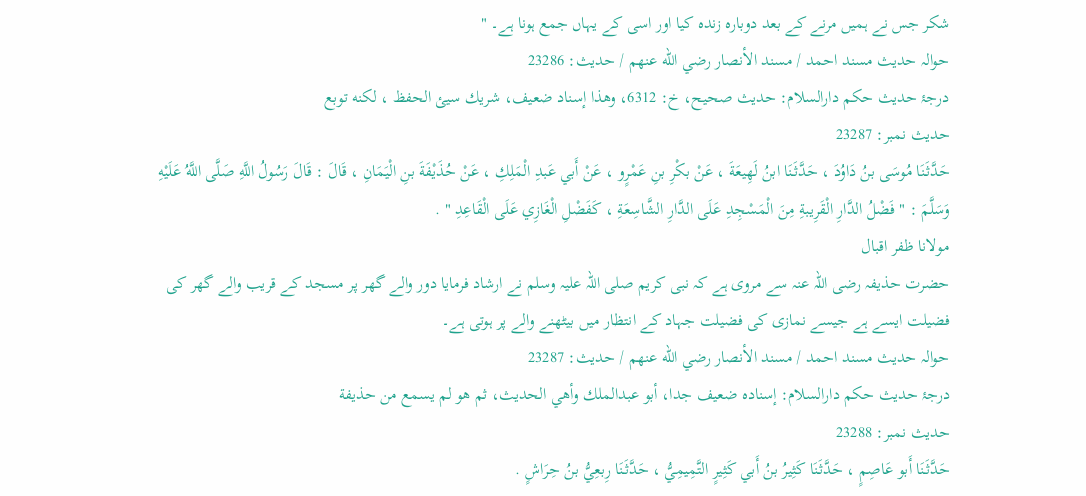شکر جس نے ہمیں مرنے کے بعد دوبارہ زندہ کیا اور اسی کے یہاں جمع ہونا ہے۔ "
حوالہ حدیث مسند احمد / مسند الأنصار رضي الله عنهم / حدیث: 23286
درجۂ حدیث حکم دارالسلام: حديث صحيح، خ: 6312، وهذا إسناد ضعيف، شريك سيئ الحفظ ، لكنه توبع
حدیث نمبر: 23287
حَدَّثَنَا مُوسَى بنُ دَاوُدَ ، حَدَّثَنَا ابنُ لَهِيعَةَ ، عَنْ بكْرِ بنِ عَمْرٍو ، عَنْ أَبي عَبدِ الْمَلِكِ ، عَنْ حُذَيْفَةَ بنِ الْيَمَانِ ، قَالَ : قَالَ رَسُولُ اللَّهِ صَلَّى اللَّهُ عَلَيْهِ وَسَلَّمَ : " فَضْلُ الدَّارِ الْقَرِيبةِ مِنَ الْمَسْجِدِ عَلَى الدَّارِ الشَّاسِعَةِ ، كَفَضْلِ الْغَازِي عَلَى الْقَاعِدِ " .
مولانا ظفر اقبال
حضرت حذیفہ رضی اللہ عنہ سے مروی ہے کہ نبی کریم صلی اللہ علیہ وسلم نے ارشاد فرمایا دور والے گھر پر مسجد کے قریب والے گھر کی فضیلت ایسے ہے جیسے نمازی کی فضیلت جہاد کے انتظار میں بیٹھنے والے پر ہوتی ہے۔
حوالہ حدیث مسند احمد / مسند الأنصار رضي الله عنهم / حدیث: 23287
درجۂ حدیث حکم دارالسلام: إسناده ضعيف جدا، أبو عبدالملك وأهي الحديث، ثم هو لم يسمع من حذيفة
حدیث نمبر: 23288
حَدَّثَنَا أَبو عَاصِمٍ ، حَدَّثَنَا كَثِيرُ بنُ أَبي كَثِيرٍ التَّمِيمِيُّ ، حَدَّثَنَا رِبعِيُّ بنُ حِرَاشٍ .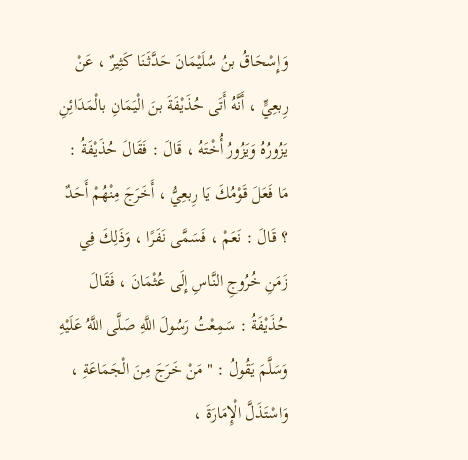وَإِسْحَاقُ بنُ سُلَيْمَانَ حَدَّثَنَا كَثِيرٌ ، عَنْ رِبعِيٍّ ، أَنَّهُ أَتَى حُذَيْفَةَ بنَ الْيَمَانِ بالْمَدَائِنِ يَزُورُهُ وَيَزُورُ أُخْتَهُ ، قَالَ : فَقَالَ حُذَيْفَةُ : مَا فَعَلَ قَوْمُكَ يَا رِبعِيُّ ، أَخَرَجَ مِنْهُمْ أَحَدٌ ؟ قَالَ : نَعَمْ ، فَسَمَّى نَفَرًا ، وَذَلِكَ فِي زَمَنِ خُرُوجِ النَّاسِ إِلَى عُثْمَانَ ، فَقَالَ حُذَيْفَةُ : سَمِعْتُ رَسُولَ اللَّهِ صَلَّى اللَّهُ عَلَيْهِ وَسَلَّمَ يَقُولُ : " مَنْ خَرَجَ مِنَ الْجَمَاعَةِ ، وَاسْتَذَلَّ الْإِمَارَةَ ،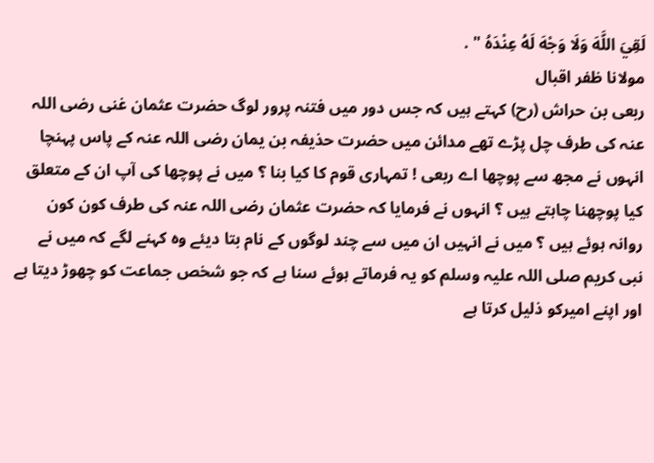لَقِيَ اللَّهَ وَلَا وَجْهَ لَهُ عِنْدَهُ " .
مولانا ظفر اقبال
ربعی بن حراش (رح) کہتے ہیں کہ جس دور میں فتنہ پرور لوگ حضرت عثمان غنی رضی اللہ عنہ کی طرف چل پڑے تھے مدائن میں حضرت حذیفہ بن یمان رضی اللہ عنہ کے پاس پہنچا انہوں نے مجھ سے پوچھا اے ربعی ! تمہاری قوم کا کیا بنا ؟ میں نے پوچھا کی آپ ان کے متعلق کیا پوچھنا چاہتے ہیں ؟ انہوں نے فرمایا کہ حضرت عثمان رضی اللہ عنہ کی طرف کون کون روانہ ہوئے ہیں ؟ میں نے انہیں ان میں سے چند لوگوں کے نام بتا دیئے وہ کہنے لگے کہ میں نے نبی کریم صلی اللہ علیہ وسلم کو یہ فرماتے ہوئے سنا ہے کہ جو شخص جماعت کو چھوڑ دیتا ہے اور اپنے امیرکو ذلیل کرتا ہے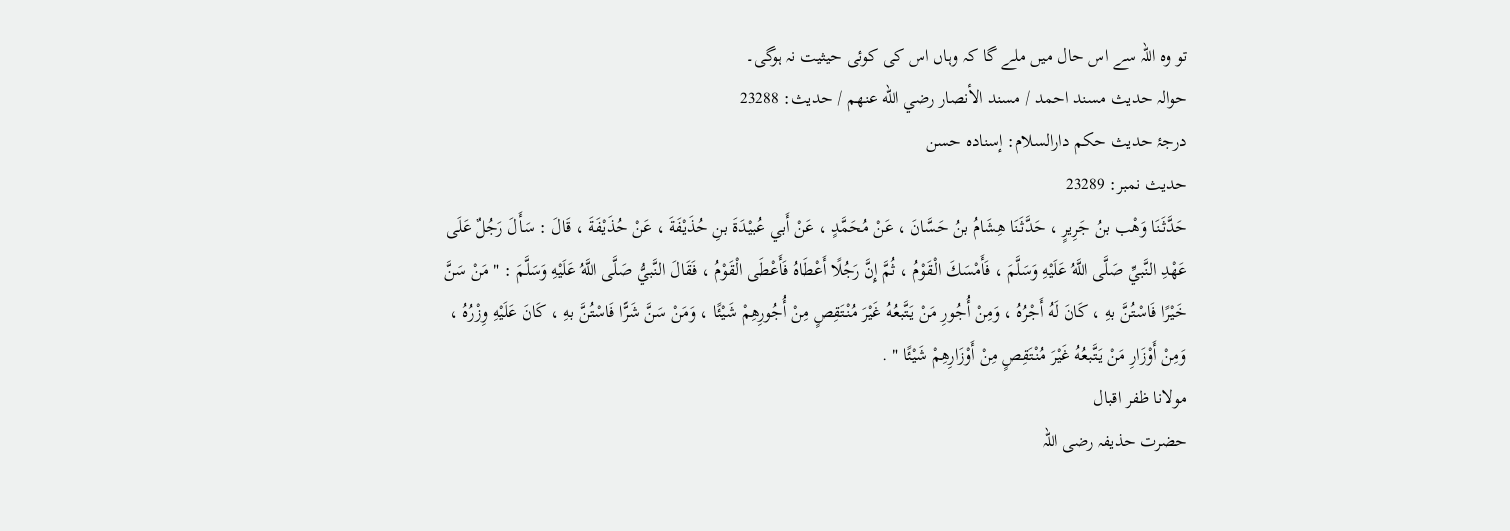تو وہ اللہ سے اس حال میں ملے گا کہ وہاں اس کی کوئی حیثیت نہ ہوگی۔
حوالہ حدیث مسند احمد / مسند الأنصار رضي الله عنهم / حدیث: 23288
درجۂ حدیث حکم دارالسلام: إسناده حسن
حدیث نمبر: 23289
حَدَّثَنَا وَهْب بنُ جَرِيرٍ ، حَدَّثَنَا هِشَامُ بنُ حَسَّانَ ، عَنْ مُحَمَّدٍ ، عَنْ أَبي عُبيْدَةَ بنِ حُذَيْفَةَ ، عَنْ حُذَيْفَةَ ، قَالَ : سَأَلَ رَجُلٌ عَلَى عَهْدِ النَّبيِّ صَلَّى اللَّهُ عَلَيْهِ وَسَلَّمَ ، فَأَمْسَكَ الْقَوْمُ ، ثُمَّ إِنَّ رَجُلًا أَعْطَاهُ فَأَعْطَى الْقَوْمُ ، فَقَالَ النَّبيُّ صَلَّى اللَّهُ عَلَيْهِ وَسَلَّمَ : " مَنْ سَنَّ خَيْرًا فَاسْتُنَّ بهِ ، كَانَ لَهُ أَجْرُهُ ، وَمِنْ أُجُورِ مَنْ يَتَّبعُهُ غَيْرَ مُنْتَقِصٍ مِنْ أُجُورِهِمْ شَيْئًا ، وَمَنْ سَنَّ شَرًّا فَاسْتُنَّ بهِ ، كَانَ عَلَيْهِ وِزْرُهُ ، وَمِنْ أَوْزَارِ مَنْ يَتَّبعُهُ غَيْرَ مُنْتَقِصٍ مِنْ أَوْزَارِهِمْ شَيْئًا " .
مولانا ظفر اقبال
حضرت حذیفہ رضی اللہ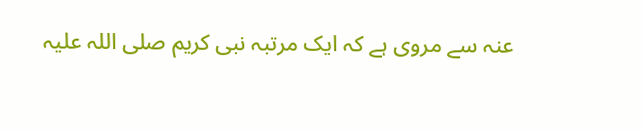عنہ سے مروی ہے کہ ایک مرتبہ نبی کریم صلی اللہ علیہ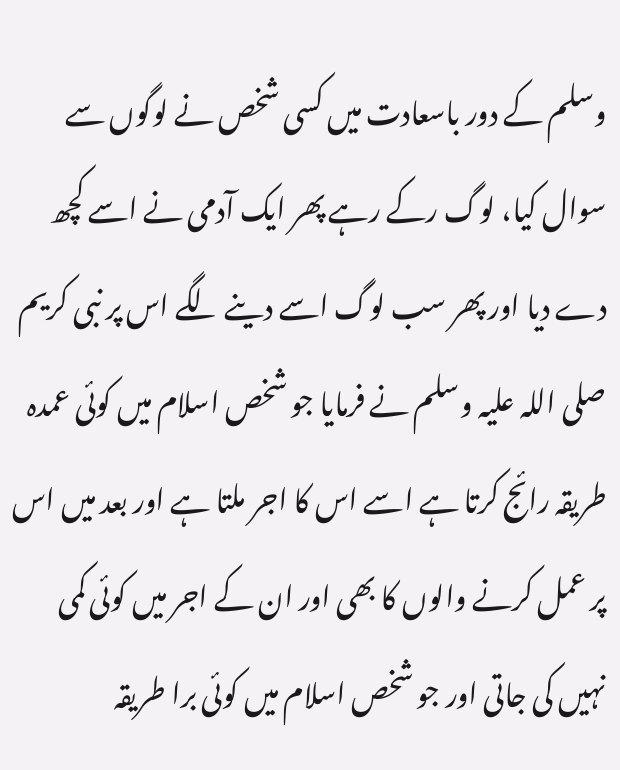وسلم کے دور باسعادت میں کسی شخص نے لوگوں سے سوال کیا، لوگ رکے رہے پھر ایک آدمی نے اسے کچھ دے دیا اور پھر سب لوگ اسے دینے لگے اس پر نبی کریم صلی اللہ علیہ وسلم نے فرمایا جو شخص اسلام میں کوئی عمدہ طریقہ رائج کرتا ہے اسے اس کا اجر ملتا ہے اور بعد میں اس پر عمل کرنے والوں کا بھی اور ان کے اجر میں کوئی کمی نہیں کی جاتی اور جو شخص اسلام میں کوئی برا طریقہ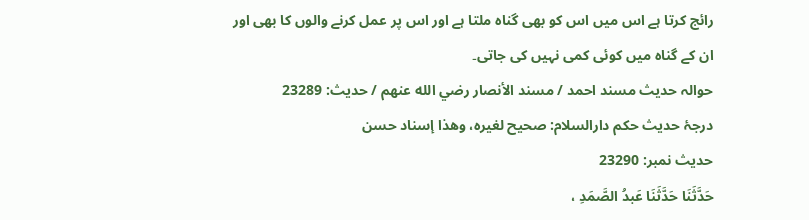رائج کرتا ہے اس میں اس کو بھی گناہ ملتا ہے اور اس پر عمل کرنے والوں کا بھی اور ان کے گناہ میں کوئی کمی نہیں کی جاتی۔
حوالہ حدیث مسند احمد / مسند الأنصار رضي الله عنهم / حدیث: 23289
درجۂ حدیث حکم دارالسلام: صحيح لغيره، وهذا إسناد حسن
حدیث نمبر: 23290
حَدَّثَنَا حَدَّثَنَا عَبدُ الصَّمَدِ ،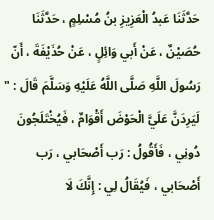حَدَّثَنَا عَبدُ الْعَزِيزِ بنُ مُسْلِمٍ ، حَدَّثَنَا حُصَيْنٌ ، عَنْ أَبي وَائِلٍ ، عَنْ حُذَيْفَةَ ، أَنّ رَسُولَ اللَّهِ صَلَّى اللَّهُ عَلَيْهِ وَسَلَّمَ قَالَ : " لَيَرِدَنَّ عَلَيَّ الْحَوْضَ أَقْوَامٌ ، فَيُخْتَلَجُونَ دُونِي ، فَأَقُولُ : رَب أَصْحَابي ، رَب أَصْحَابي ، فَيُقَالُ لِي : إِنَّكَ لَا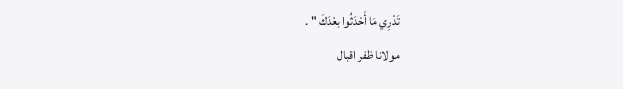تَدْرِي مَا أَحْدَثُوا بعْدَكَ " .
مولانا ظفر اقبال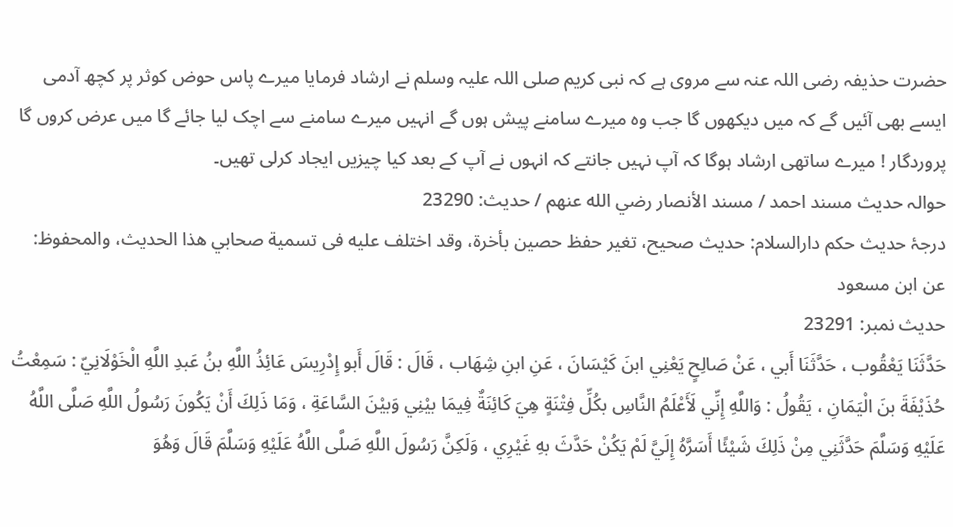حضرت حذیفہ رضی اللہ عنہ سے مروی ہے کہ نبی کریم صلی اللہ علیہ وسلم نے ارشاد فرمایا میرے پاس حوض کوثر پر کچھ آدمی ایسے بھی آئیں گے کہ میں دیکھوں گا جب وہ میرے سامنے پیش ہوں گے انہیں میرے سامنے سے اچک لیا جائے گا میں عرض کروں گا پروردگار ! میرے ساتھی ارشاد ہوگا کہ آپ نہیں جانتے کہ انہوں نے آپ کے بعد کیا چیزیں ایجاد کرلی تھیں۔
حوالہ حدیث مسند احمد / مسند الأنصار رضي الله عنهم / حدیث: 23290
درجۂ حدیث حکم دارالسلام: حديث صحيح، تغير حفظ حصين بأخرة، وقد اختلف عليه فى تسمية صحابي هذا الحديث، والمحفوظ: عن ابن مسعود
حدیث نمبر: 23291
حَدَّثَنَا يَعْقُوب ، حَدَّثَنَا أَبي ، عَنْ صَالِحٍ يَعْنِي ابنَ كَيْسَانَ ، عَنِ ابنِ شِهَاب ، قَالَ : قَالَ أَبو إِدْرِيسَ عَائِذُ اللَّهِ بنُ عَبدِ اللَّهِ الْخَوْلَانِيّ : سَمِعْتُ حُذَيْفَةَ بنَ الْيَمَانِ ، يَقُولُ : وَاللَّهِ إِنِّي لَأَعْلَمُ النَّاسِ بكُلِّ فِتْنَةٍ هِيَ كَائِنَةٌ فِيمَا بيْنِي وَبيْنَ السَّاعَةِ ، وَمَا ذَلِكَ أَنْ يَكُونَ رَسُولُ اللَّهِ صَلَّى اللَّهُ عَلَيْهِ وَسَلَّمَ حَدَّثَنِي مِنْ ذَلِكَ شَيْئًا أَسَرَّهُ إِلَيَّ لَمْ يَكُنْ حَدَّثَ بهِ غَيْرِي ، وَلَكِنَّ رَسُولَ اللَّهِ صَلَّى اللَّهُ عَلَيْهِ وَسَلَّمَ قَالَ وَهُوَ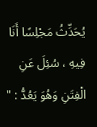يُحَدِّثُ مَجْلِسًا أَنَا فِيهِ ، سُئِلَ عَنِ الْفِتَنِ وَهُوَ يَعُدُّ : "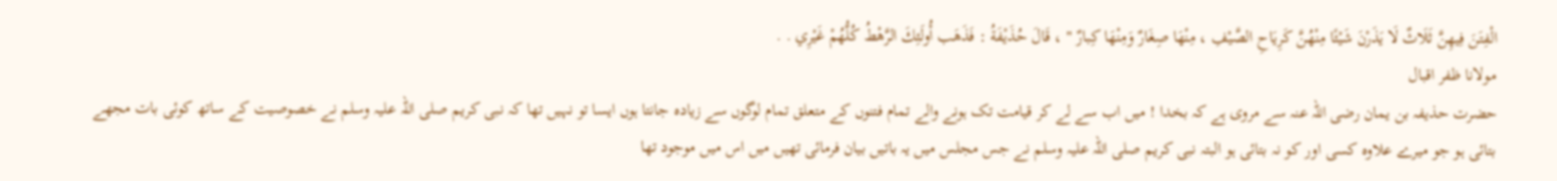الْفِتَنَ فِيهِنَّ ثَلَاثٌ لَا يَذَرْنَ شَيْئًا مِنْهُنَّ كَرِيَاحِ الصَّيْفِ ، مِنْهَا صِغَارٌ وَمِنْهَا كِبارٌ " ، قَالَ حُذَيْفَةُ : فَذَهَب أُولَئِكَ الرَّهْطُ كُلُّهُمْ غَيْرِي . .
مولانا ظفر اقبال
حضرت حذیفہ بن یمان رضی اللہ عنہ سے مروی ہے کہ بخدا ! میں اب سے لے کر قیامت تک ہونے والے تمام فتنوں کے متعلق تمام لوگوں سے زیادہ جانتا ہوں ایسا تو نہیں تھا کہ نبی کریم صلی اللہ علیہ وسلم نے خصوصیت کے ساتھ کوئی بات مجھے بتائی ہو جو میرے علاوہ کسی اور کو نہ بتائی ہو البتہ نبی کریم صلی اللہ علیہ وسلم نے جس مجلس میں یہ باتیں بیان فرمائی تھیں میں اس میں موجود تھا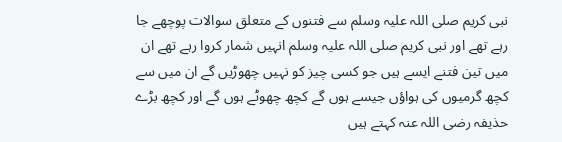نبی کریم صلی اللہ علیہ وسلم سے فتنوں کے متعلق سوالات پوچھے جا رہے تھے اور نبی کریم صلی اللہ علیہ وسلم انہیں شمار کروا رہے تھے ان میں تین فتنے ایسے ہیں جو کسی چیز کو نہیں چھوڑیں گے ان میں سے کچھ گرمیوں کی ہواؤں جیسے ہوں گے کچھ چھوٹے ہوں گے اور کچھ بڑے حذیفہ رضی اللہ عنہ کہتے ہیں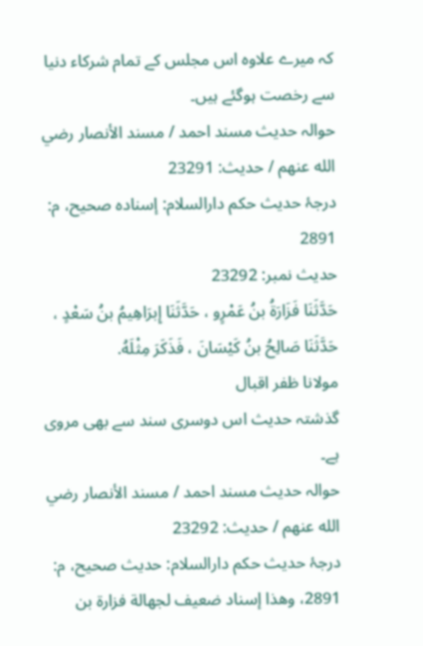کہ میرے علاوہ اس مجلس کے تمام شرکاء دنیا سے رخصت ہوگئے ہیں۔
حوالہ حدیث مسند احمد / مسند الأنصار رضي الله عنهم / حدیث: 23291
درجۂ حدیث حکم دارالسلام: إسناده صحيح، م: 2891
حدیث نمبر: 23292
حَدَّثَنَا فَزَارَةُ بنُ عَمْرٍو ، حَدَّثَنَا إِبرَاهِيمُ بنُ سَعْدٍ ، حَدَّثَنَا صَالِحُ بنُ كَيْسَانَ ، فَذَكَرَ مِثْلَهُ.
مولانا ظفر اقبال
گذشتہ حدیث اس دوسری سند سے بھی مروی ہے۔
حوالہ حدیث مسند احمد / مسند الأنصار رضي الله عنهم / حدیث: 23292
درجۂ حدیث حکم دارالسلام: حديث صحيح، م: 2891، وهذا إسناد ضعيف لجهالة فزارة بن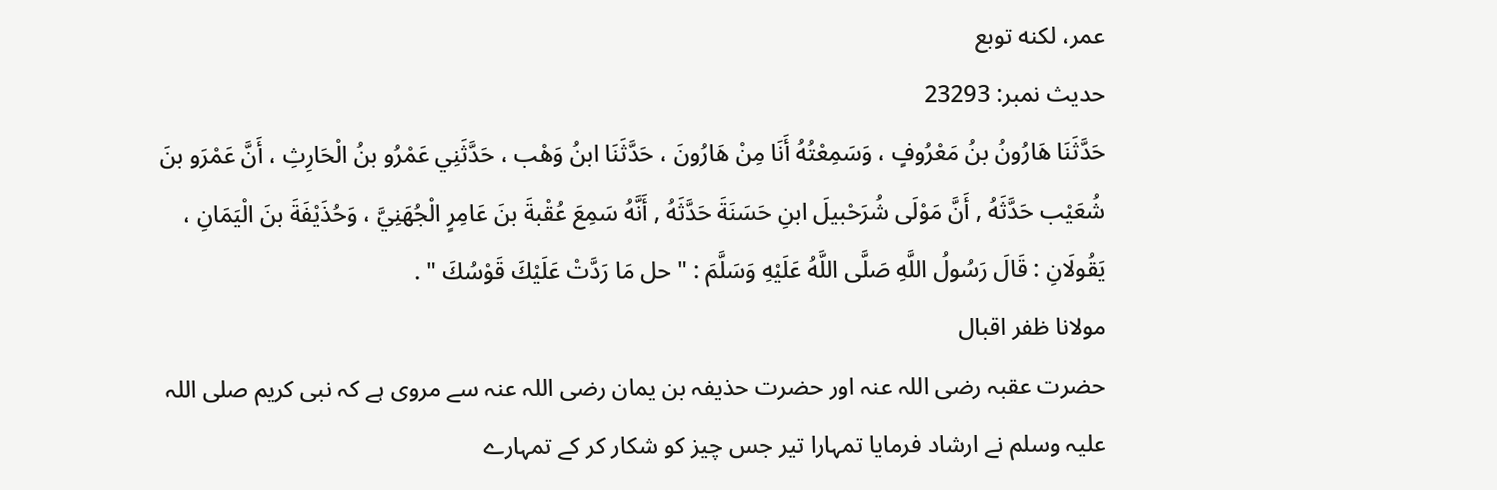عمر، لكنه توبع
حدیث نمبر: 23293
حَدَّثَنَا هَارُونُ بنُ مَعْرُوفٍ ، وَسَمِعْتُهُ أَنَا مِنْ هَارُونَ ، حَدَّثَنَا ابنُ وَهْب ، حَدَّثَنِي عَمْرُو بنُ الْحَارِثِ ، أَنَّ عَمْرَو بنَ شُعَيْب حَدَّثَهُ , أَنَّ مَوْلَى شُرَحْبيلَ ابنِ حَسَنَةَ حَدَّثَهُ , أَنَّهُ سَمِعَ عُقْبةَ بنَ عَامِرٍ الْجُهَنِيَّ ، وَحُذَيْفَةَ بنَ الْيَمَانِ ، يَقُولَانِ : قَالَ رَسُولُ اللَّهِ صَلَّى اللَّهُ عَلَيْهِ وَسَلَّمَ : " حل مَا رَدَّتْ عَلَيْكَ قَوْسُكَ " .
مولانا ظفر اقبال
حضرت عقبہ رضی اللہ عنہ اور حضرت حذیفہ بن یمان رضی اللہ عنہ سے مروی ہے کہ نبی کریم صلی اللہ علیہ وسلم نے ارشاد فرمایا تمہارا تیر جس چیز کو شکار کر کے تمہارے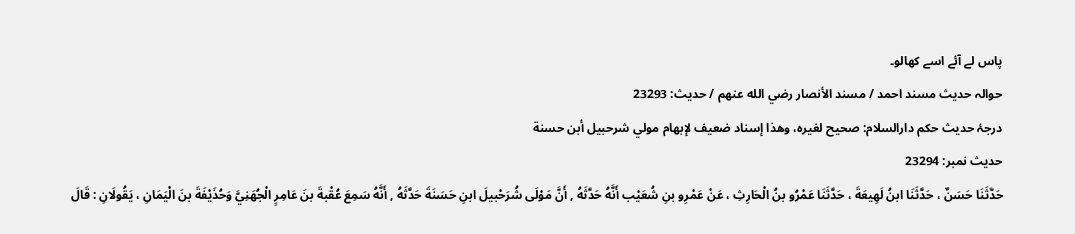پاس لے آئے اسے کھالو۔
حوالہ حدیث مسند احمد / مسند الأنصار رضي الله عنهم / حدیث: 23293
درجۂ حدیث حکم دارالسلام: صحيح لغيره، وهذا إسناد ضعيف لإبهام مولي شرحبيل أبن حسنة
حدیث نمبر: 23294
حَدَّثَنَا حَسَنٌ ، حَدَّثَنَا ابنُ لَهِيعَةَ ، حَدَّثَنَا عَمْرُو بنُ الْحَارِثِ ، عَنْ عَمْرِو بنِ شُعَيْب أَنَّهُ حَدَّثَهُ , أَنَّ مَوْلَى شُرَحْبيلَ ابنِ حَسَنَةَ حَدَّثَهُ , أَنَّهُ سَمِعَ عُقْبةَ بنَ عَامِرٍ الْجُهَنِيَّ وَحُذَيْفَةَ بنَ الْيَمَانِ ، يَقُولَانِ : قَالَ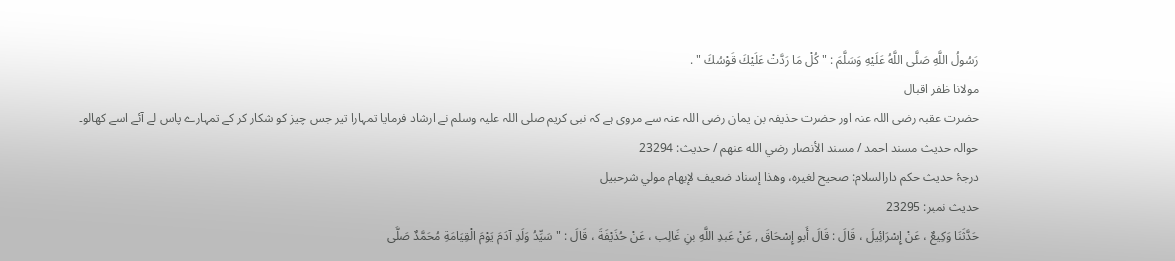رَسُولُ اللَّهِ صَلَّى اللَّهُ عَلَيْهِ وَسَلَّمَ : " كُلْ مَا رَدَّتْ عَلَيْكَ قَوْسُكَ " .
مولانا ظفر اقبال
حضرت عقبہ رضی اللہ عنہ اور حضرت حذیفہ بن یمان رضی اللہ عنہ سے مروی ہے کہ نبی کریم صلی اللہ علیہ وسلم نے ارشاد فرمایا تمہارا تیر جس چیز کو شکار کر کے تمہارے پاس لے آئے اسے کھالو۔
حوالہ حدیث مسند احمد / مسند الأنصار رضي الله عنهم / حدیث: 23294
درجۂ حدیث حکم دارالسلام: صحيح لغيره، وهذا إسناد ضعيف لإبهام مولي شرحبيل
حدیث نمبر: 23295
حَدَّثَنَا وَكِيعٌ ، عَنْ إِسْرَائِيلَ ، قَالَ : قَالَ أَبو إِسْحَاقَ , عَنْ عَبدِ اللَّهِ بنِ غَالِب ، عَنْ حُذَيْفَةَ ، قَالَ : " سَيِّدُ وَلَدِ آدَمَ يَوْمَ الْقِيَامَةِ مُحَمَّدٌ صَلَّى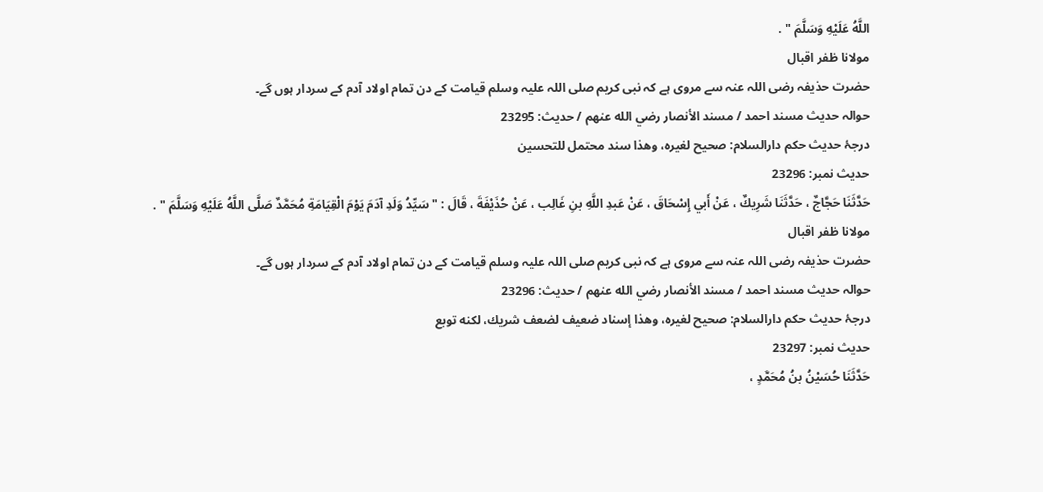اللَّهُ عَلَيْهِ وَسَلَّمَ " .
مولانا ظفر اقبال
حضرت حذیفہ رضی اللہ عنہ سے مروی ہے کہ نبی کریم صلی اللہ علیہ وسلم قیامت کے دن تمام اولاد آدم کے سردار ہوں گے۔
حوالہ حدیث مسند احمد / مسند الأنصار رضي الله عنهم / حدیث: 23295
درجۂ حدیث حکم دارالسلام: صحيح لغيره، وهذا سند محتمل للتحسين
حدیث نمبر: 23296
حَدَّثَنَا حَجَّاجٌ ، حَدَّثَنَا شَرِيكٌ ، عَنْ أَبي إِسْحَاقَ ، عَنْ عَبدِ اللَّهِ بنِ غَالِب ، عَنْ حُذَيْفَةَ ، قَالَ : " سَيِّدُ وَلَدِ آدَمَ يَوْمَ الْقِيَامَةِ مُحَمَّدٌ صَلَّى اللَّهُ عَلَيْهِ وَسَلَّمَ " .
مولانا ظفر اقبال
حضرت حذیفہ رضی اللہ عنہ سے مروی ہے کہ نبی کریم صلی اللہ علیہ وسلم قیامت کے دن تمام اولاد آدم کے سردار ہوں گے۔
حوالہ حدیث مسند احمد / مسند الأنصار رضي الله عنهم / حدیث: 23296
درجۂ حدیث حکم دارالسلام: صحيح لغيره، وهذا إسناد ضعيف لضعف شريك، لكنه توبع
حدیث نمبر: 23297
حَدَّثَنَا حُسَيْنُ بنُ مُحَمَّدٍ ،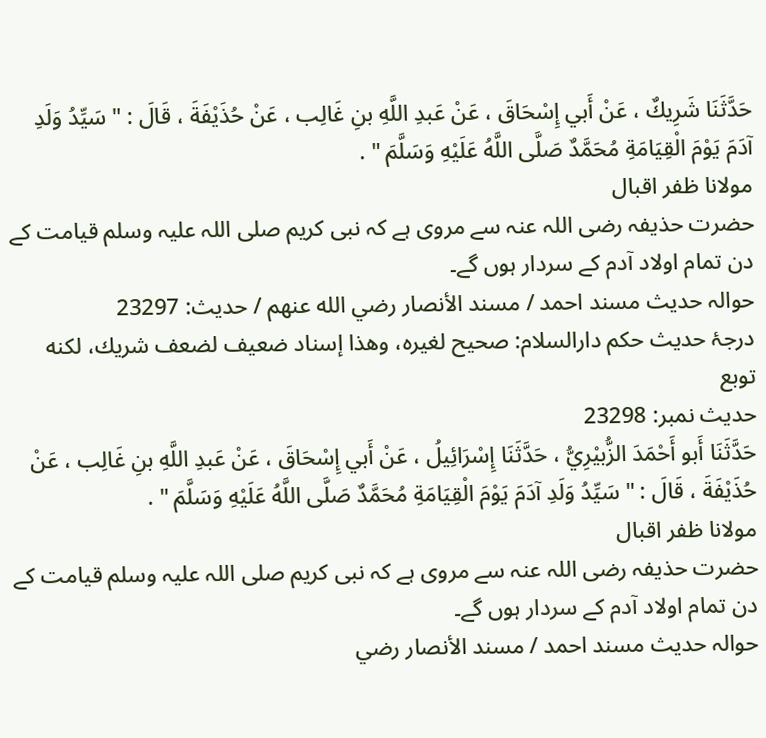حَدَّثَنَا شَرِيكٌ ، عَنْ أَبي إِسْحَاقَ ، عَنْ عَبدِ اللَّهِ بنِ غَالِب ، عَنْ حُذَيْفَةَ ، قَالَ : " سَيِّدُ وَلَدِ آدَمَ يَوْمَ الْقِيَامَةِ مُحَمَّدٌ صَلَّى اللَّهُ عَلَيْهِ وَسَلَّمَ " .
مولانا ظفر اقبال
حضرت حذیفہ رضی اللہ عنہ سے مروی ہے کہ نبی کریم صلی اللہ علیہ وسلم قیامت کے دن تمام اولاد آدم کے سردار ہوں گے۔
حوالہ حدیث مسند احمد / مسند الأنصار رضي الله عنهم / حدیث: 23297
درجۂ حدیث حکم دارالسلام: صحيح لغيره، وهذا إسناد ضعيف لضعف شريك، لكنه توبع
حدیث نمبر: 23298
حَدَّثَنَا أَبو أَحْمَدَ الزُّبيْرِيُّ ، حَدَّثَنَا إِسْرَائِيلُ ، عَنْ أَبي إِسْحَاقَ ، عَنْ عَبدِ اللَّهِ بنِ غَالِب ، عَنْ حُذَيْفَةَ ، قَالَ : " سَيِّدُ وَلَدِ آدَمَ يَوْمَ الْقِيَامَةِ مُحَمَّدٌ صَلَّى اللَّهُ عَلَيْهِ وَسَلَّمَ " .
مولانا ظفر اقبال
حضرت حذیفہ رضی اللہ عنہ سے مروی ہے کہ نبی کریم صلی اللہ علیہ وسلم قیامت کے دن تمام اولاد آدم کے سردار ہوں گے۔
حوالہ حدیث مسند احمد / مسند الأنصار رضي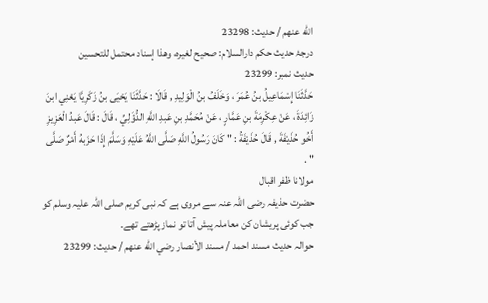الله عنهم / حدیث: 23298
درجۂ حدیث حکم دارالسلام: صحيح لغيره، وهذا إسناد محتمل للتحسين
حدیث نمبر: 23299
حَدَّثَنَا إِسْمَاعِيلُ بنُ عُمَرَ ، وَخَلَفُ بنُ الْوَلِيدِ , قَالَا : حَدَّثَنَا يَحْيَى بنُ زَكَرِيَّا يَعْنِي ابنَ زَائِدَةَ ، عَنْ عِكْرِمَةَ بنِ عَمَّارٍ ، عَنْ مُحَمَّدِ بنِ عَبدِ اللَّهِ الدُّؤَلِيِّ ، قَالَ : قَالَ عَبدُ الْعَزِيزِ أَخُو حُذَيْفَةَ , قَالَ حُذَيْفَةُ : " كَانَ رَسُولُ اللَّهِ صَلَّى اللَّهُ عَلَيْهِ وَسَلَّمَ إِذَا حَزَبهُ أَمْرٌ صَلَّى " .
مولانا ظفر اقبال
حضرت حذیفہ رضی اللہ عنہ سے مروی ہے کہ نبی کریم صلی اللہ علیہ وسلم کو جب کوئی پریشان کن معاملہ پیش آتا تو نماز پڑھتے تھے۔
حوالہ حدیث مسند احمد / مسند الأنصار رضي الله عنهم / حدیث: 23299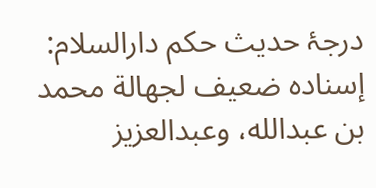درجۂ حدیث حکم دارالسلام: إسناده ضعيف لجهالة محمد بن عبدالله، وعبدالعزيز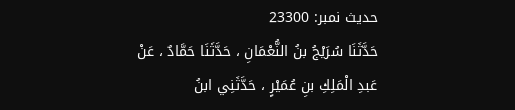حدیث نمبر: 23300
حَدَّثَنَا سُرَيْجُ بنُ النُّعْمَانِ ، حَدَّثَنَا حَمَّادٌ ، عَنْ عَبدِ الْمَلِكِ بنِ عُمَيْرٍ ، حَدَّثَنِي ابنُ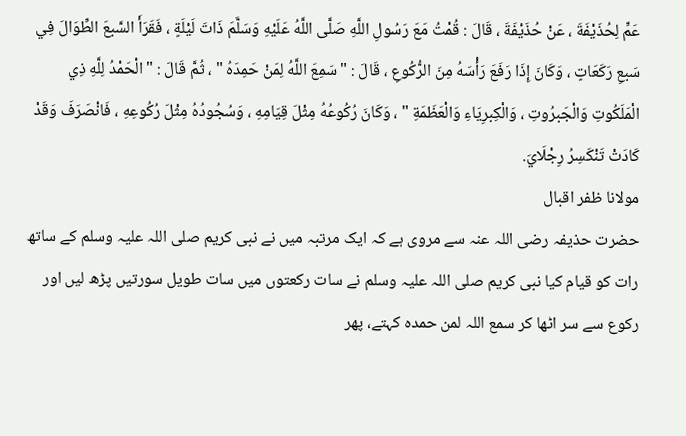عَمٍّ لِحُذَيْفَةَ ، عَنْ حُذَيْفَةَ ، قَالَ : قُمْتُ مَعَ رَسُولِ اللَّهِ صَلَّى اللَّهُ عَلَيْهِ وَسَلَّمَ ذَاتَ لَيْلَةٍ ، فَقَرَأَ السَّبعَ الطِّوَالَ فِي سَبعِ رَكَعَاتٍ ، وَكَانَ إِذَا رَفَعَ رَأْسَهُ مِنَ الرُّكُوعِ ، قَالَ : " سَمِعَ اللَّهُ لِمَنْ حَمِدَهُ " ، ثُمَّ قَالَ : " الْحَمْدُ لِلَّهِ ذِي الْمَلَكُوتِ وَالْجَبرُوتِ ، وَالْكِبرِيَاءِ وَالْعَظَمَةِ " ، وَكَانَ رُكُوعُهُ مِثْلَ قِيَامِهِ ، وَسُجُودُهُ مِثْلَ رُكُوعِهِ ، فَانْصَرَفَ وَقَدْ كَادَتْ تَنْكَسِرُ رِجْلَايَ.
مولانا ظفر اقبال
حضرت حذیفہ رضی اللہ عنہ سے مروی ہے کہ ایک مرتبہ میں نے نبی کریم صلی اللہ علیہ وسلم کے ساتھ رات کو قیام کیا نبی کریم صلی اللہ علیہ وسلم نے سات رکعتوں میں سات طویل سورتیں پڑھ لیں اور رکوع سے سر اٹھا کر سمع اللہ لمن حمدہ کہتے، پھر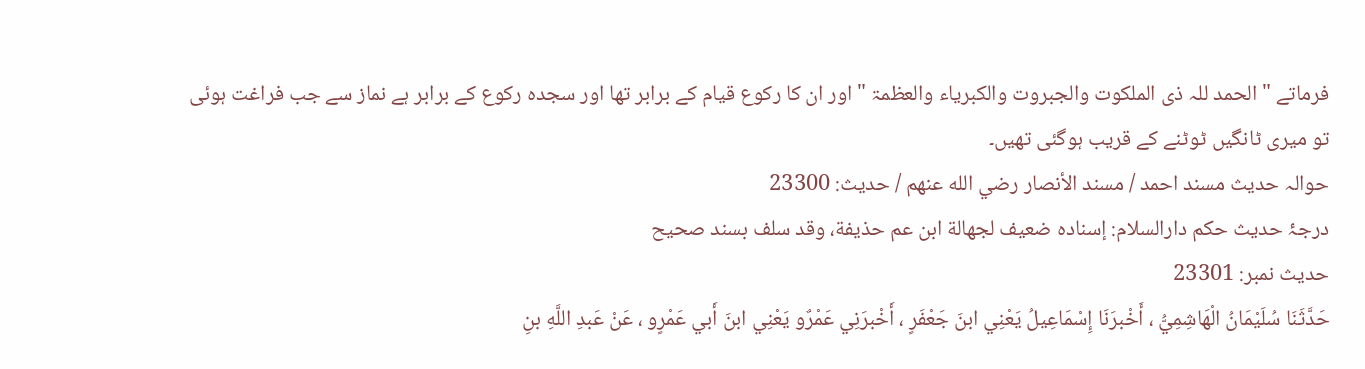فرماتے " الحمد للہ ذی الملکوت والجبروت والکبریاء والعظمۃ " اور ان کا رکوع قیام کے برابر تھا اور سجدہ رکوع کے برابر ہے نماز سے جب فراغت ہوئی تو میری ٹانگیں ٹوٹنے کے قریب ہوگئی تھیں۔
حوالہ حدیث مسند احمد / مسند الأنصار رضي الله عنهم / حدیث: 23300
درجۂ حدیث حکم دارالسلام: إسناده ضعيف لجهالة ابن عم حذيفة، وقد سلف بسند صحيح
حدیث نمبر: 23301
حَدَّثَنَا سُلَيْمَانُ الْهَاشِمِيُّ ، أَخْبرَنَا إِسْمَاعِيلُ يَعْنِي ابنَ جَعْفَرٍ ، أَخْبرَنِي عَمْرٌو يَعْنِي ابنَ أَبي عَمْرٍو ، عَنْ عَبدِ اللَّهِ بنِ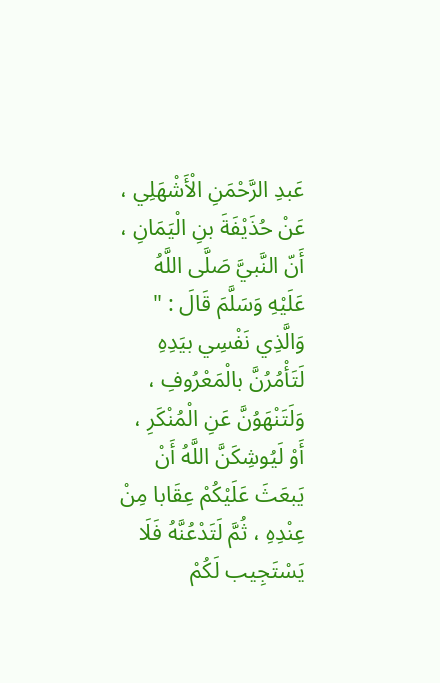عَبدِ الرَّحْمَنِ الْأَشْهَلِي ، عَنْ حُذَيْفَةَ بنِ الْيَمَانِ ، أَنّ النَّبيَّ صَلَّى اللَّهُ عَلَيْهِ وَسَلَّمَ قَالَ : " وَالَّذِي نَفْسِي بيَدِهِ لَتَأْمُرُنَّ بالْمَعْرُوفِ ، وَلَتَنْهَوُنَّ عَنِ الْمُنْكَرِ ، أَوْ لَيُوشِكَنَّ اللَّهُ أَنْ يَبعَثَ عَلَيْكُمْ عِقَابا مِنْ عِنْدِهِ ، ثُمَّ لَتَدْعُنَّهُ فَلَا يَسْتَجِيب لَكُمْ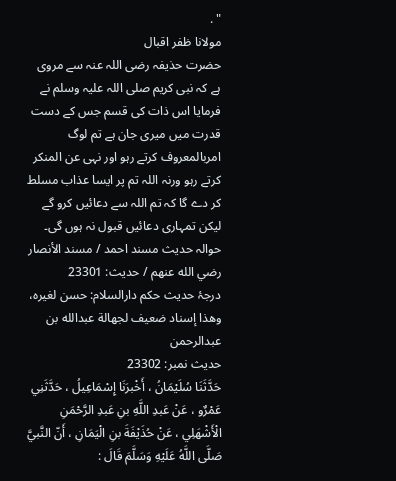" .
مولانا ظفر اقبال
حضرت حذیفہ رضی اللہ عنہ سے مروی ہے کہ نبی کریم صلی اللہ علیہ وسلم نے فرمایا اس ذات کی قسم جس کے دست قدرت میں میری جان ہے تم لوگ امربالمعروف کرتے رہو اور نہی عن المنکر کرتے رہو ورنہ اللہ تم پر ایسا عذاب مسلط کر دے گا کہ تم اللہ سے دعائیں کرو گے لیکن تمہاری دعائیں قبول نہ ہوں گی۔
حوالہ حدیث مسند احمد / مسند الأنصار رضي الله عنهم / حدیث: 23301
درجۂ حدیث حکم دارالسلام: حسن لغيره، وهذا إسناد ضعيف لجهالة عبدالله بن عبدالرحمن
حدیث نمبر: 23302
حَدَّثَنَا سُلَيْمَانُ ، أَخْبرَنَا إِسْمَاعِيلُ ، حَدَّثَنِي عَمْرٌو ، عَنْ عَبدِ اللَّهِ بنِ عَبدِ الرَّحْمَنِ الْأَشْهَلِي ، عَنْ حُذَيْفَةَ بنِ الْيَمَانِ ، أَنّ النَّبيَّ صَلَّى اللَّهُ عَلَيْهِ وَسَلَّمَ قَالَ :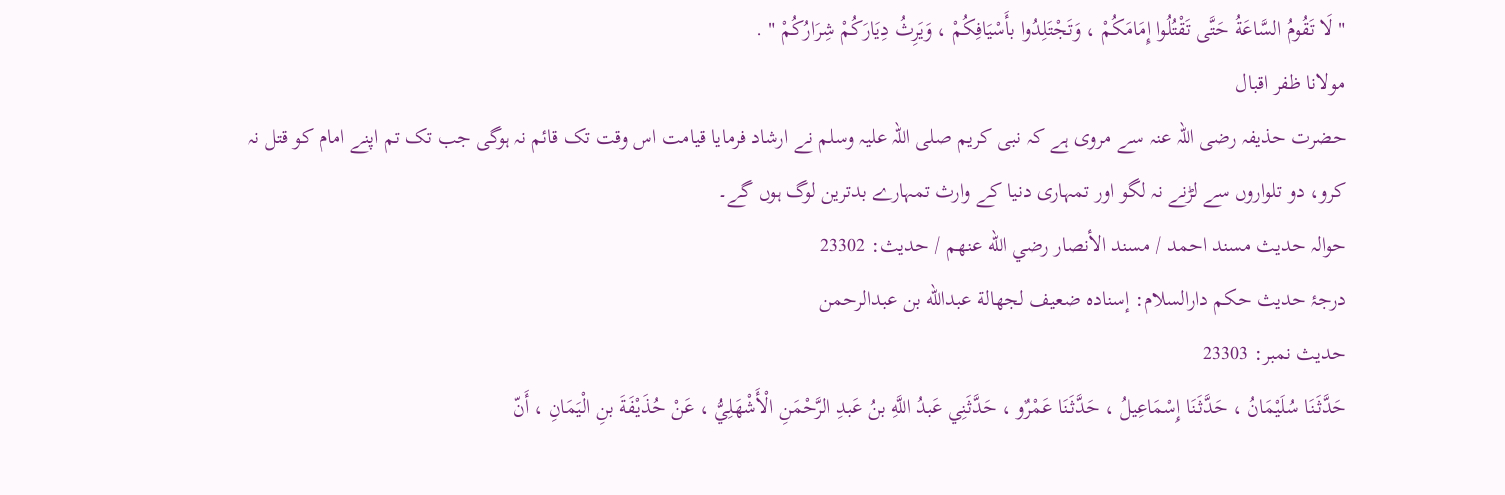" لَا تَقُومُ السَّاعَةُ حَتَّى تَقْتُلُوا إِمَامَكُمْ ، وَتَجْتَلِدُوا بأَسْيَافِكُمْ ، وَيَرِثُ دِيَارَكُمْ شِرَارُكُمْ " .
مولانا ظفر اقبال
حضرت حذیفہ رضی اللہ عنہ سے مروی ہے کہ نبی کریم صلی اللہ علیہ وسلم نے ارشاد فرمایا قیامت اس وقت تک قائم نہ ہوگی جب تک تم اپنے امام کو قتل نہ کرو، دو تلواروں سے لڑنے نہ لگو اور تمہاری دنیا کے وارث تمہارے بدترین لوگ ہوں گے۔
حوالہ حدیث مسند احمد / مسند الأنصار رضي الله عنهم / حدیث: 23302
درجۂ حدیث حکم دارالسلام: إسناده ضعيف لجهالة عبدالله بن عبدالرحمن
حدیث نمبر: 23303
حَدَّثَنَا سُلَيْمَانُ ، حَدَّثَنَا إِسْمَاعِيلُ ، حَدَّثَنَا عَمْرٌو ، حَدَّثَنِي عَبدُ اللَّهِ بنُ عَبدِ الرَّحْمَنِ الْأَشْهَلِيُّ ، عَنْ حُذَيْفَةَ بنِ الْيَمَانِ ، أَنّ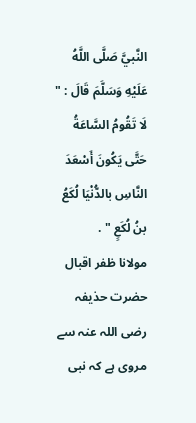النَّبيَّ صَلَّى اللَّهُ عَلَيْهِ وَسَلَّمَ قَالَ : " لَا تَقُومُ السَّاعَةُ حَتَّى يَكُونَ أَسْعَدَ النَّاسِ بالدُّنْيَا لُكَعُ بنُ لُكَعٍ " .
مولانا ظفر اقبال
حضرت حذیفہ رضی اللہ عنہ سے مروی ہے کہ نبی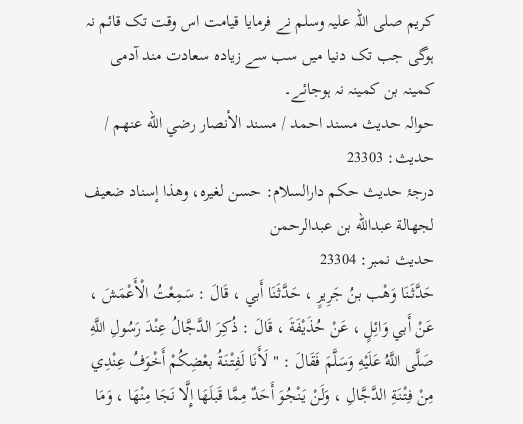کریم صلی اللہ علیہ وسلم نے فرمایا قیامت اس وقت تک قائم نہ ہوگی جب تک دنیا میں سب سے زیادہ سعادت مند آدمی کمینہ بن کمینہ نہ ہوجائے۔
حوالہ حدیث مسند احمد / مسند الأنصار رضي الله عنهم / حدیث: 23303
درجۂ حدیث حکم دارالسلام: حسن لغيره، وهذا إسناد ضعيف لجهالة عبدالله بن عبدالرحمن
حدیث نمبر: 23304
حَدَّثَنَا وَهْب بنُ جَرِيرٍ ، حَدَّثَنَا أَبي ، قَالَ : سَمِعْتُ الْأَعْمَشَ ، عَنْ أَبي وَائِلٍ ، عَنْ حُذَيْفَةَ ، قَالَ : ذُكِرَ الدَّجَّالُ عِنْدَ رَسُولِ اللَّهِ صَلَّى اللَّهُ عَلَيْهِ وَسَلَّمَ فَقَالَ : " لَأَنَا لَفِتْنَةُ بعْضِكُمْ أَخْوَفُ عِنْدِي مِنْ فِتْنَةِ الدَّجَّالِ ، وَلَنْ يَنْجُوَ أَحَدٌ مِمَّا قَبلَهَا إِلَّا نَجَا مِنْهَا ، وَمَا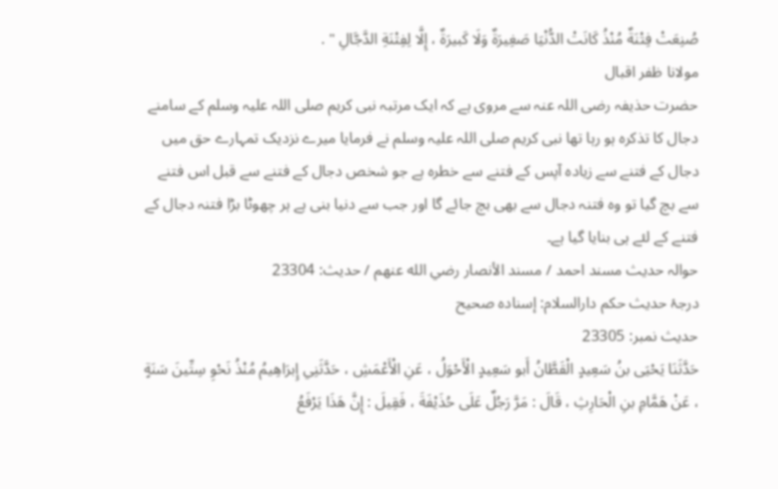صُنِعَتْ فِتْنَةٌ مُنْذُ كَانَتْ الدُّنْيَا صَغِيرَةٌ وَلَا كَبيرَةٌ ، إِلَّا لِفِتْنَةِ الدَّجَّالِ " .
مولانا ظفر اقبال
حضرت حذیفہ رضی اللہ عنہ سے مروی ہے کہ ایک مرتبہ نبی کریم صلی اللہ علیہ وسلم کے سامنے دجال کا تذکرہ ہو رہا تھا نبی کریم صلی اللہ علیہ وسلم نے فرمایا میرے نزدیک تمہارے حق میں دجال کے فتنے سے زیادہ آپس کے فتنے سے خطرہ ہے جو شخص دجال کے فتنے سے قبل اس فتنے سے بچ گیا تو وہ فتنہ دجال سے بھی بچ جائے گا اور جب سے دنیا بنی ہے ہر چھوٹا بڑا فتنہ دجال کے فتنے کے لئے ہی بنایا گیا ہے۔
حوالہ حدیث مسند احمد / مسند الأنصار رضي الله عنهم / حدیث: 23304
درجۂ حدیث حکم دارالسلام: إسناده صحيح
حدیث نمبر: 23305
حَدَّثَنَا يَحْيَى بنُ سَعِيدٍ الْقَطَّانُ أَبو سَعِيدٍ الْأَحْوَلُ ، عَنِ الْأَعْمَشِ ، حَدَّثَنِي إِبرَاهِيمُ مُنْذُ نَحْوِ سِتِّينَ سَنَةٍ ، عَنْ هَمَّامِ بنِ الْحَارِثِ ، قَالَ : مَرَّ رَجُلٌ عَلَى حُذَيْفَةَ ، فَقِيلَ : إِنَّ هَذَا يَرْفَعُ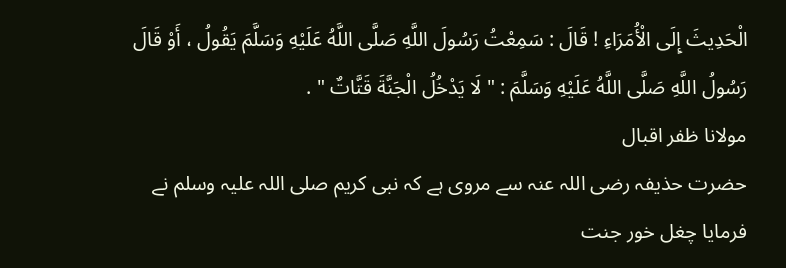الْحَدِيثَ إِلَى الْأُمَرَاءِ ! قَالَ : سَمِعْتُ رَسُولَ اللَّهِ صَلَّى اللَّهُ عَلَيْهِ وَسَلَّمَ يَقُولُ ، أَوْ قَالَ رَسُولُ اللَّهِ صَلَّى اللَّهُ عَلَيْهِ وَسَلَّمَ : " لَا يَدْخُلُ الْجَنَّةَ قَتَّاتٌ " .
مولانا ظفر اقبال
حضرت حذیفہ رضی اللہ عنہ سے مروی ہے کہ نبی کریم صلی اللہ علیہ وسلم نے فرمایا چغل خور جنت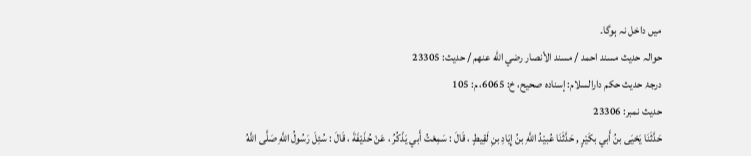میں داخل نہ ہوگا۔
حوالہ حدیث مسند احمد / مسند الأنصار رضي الله عنهم / حدیث: 23305
درجۂ حدیث حکم دارالسلام: إسناده صحيح، خ: 6065، م: 105
حدیث نمبر: 23306
حَدَّثَنَا يَحْيَى بنُ أَبي بكَيْرٍ , حَدَّثَنَا عُبيْدُ اللَّهِ بنُ إِيَادِ بنِ لَقِيطٍ ، قَالَ : سَمِعْتُ أَبي يَذْكُرُ ، عَنْ حُذَيْفَةَ ، قَالَ : سُئِلَ رَسُولُ اللَّهِ صَلَّى اللَّهُ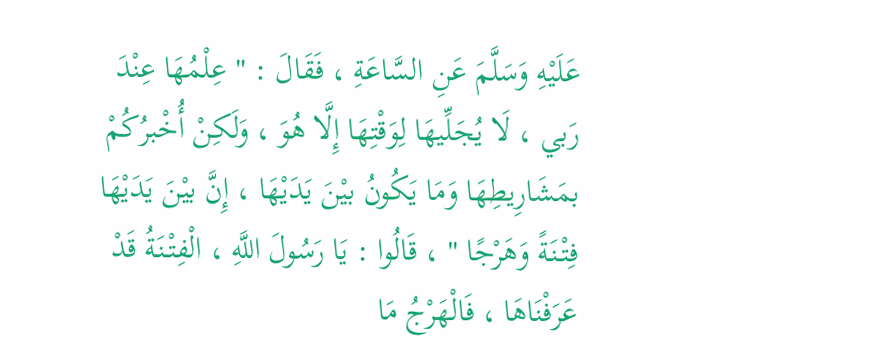عَلَيْهِ وَسَلَّمَ عَنِ السَّاعَةِ ، فَقَالَ : " عِلْمُهَا عِنْدَ رَبي ، لَا يُجَلِّيهَا لِوَقْتِهَا إِلَّا هُوَ ، وَلَكِنْ أُخْبرُكُمْ بمَشَارِيطِهَا وَمَا يَكُونُ بيْنَ يَدَيْهَا ، إِنَّ بيْنَ يَدَيْهَا فِتْنَةً وَهَرْجًا " ، قَالُوا : يَا رَسُولَ اللَّهِ ، الْفِتْنَةُ قَدْ عَرَفْنَاهَا ، فَالْهَرْجُ مَا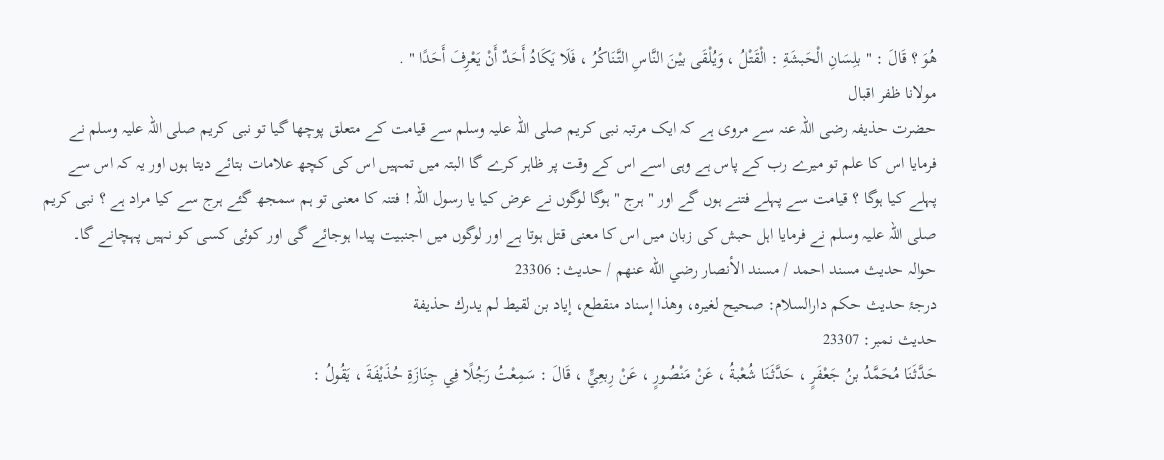هُوَ ؟ قَالَ : " بلِسَانِ الْحَبشَةِ : الْقَتْلُ ، وَيُلْقَى بيْنَ النَّاسِ التَّنَاكُرُ ، فَلَا يَكَادُ أَحَدٌ أَنْ يَعْرِفَ أَحَدًا " .
مولانا ظفر اقبال
حضرت حذیفہ رضی اللہ عنہ سے مروی ہے کہ ایک مرتبہ نبی کریم صلی اللہ علیہ وسلم سے قیامت کے متعلق پوچھا گیا تو نبی کریم صلی اللہ علیہ وسلم نے فرمایا اس کا علم تو میرے رب کے پاس ہے وہی اسے اس کے وقت پر ظاہر کرے گا البتہ میں تمہیں اس کی کچھ علامات بتائے دیتا ہوں اور یہ کہ اس سے پہلے کیا ہوگا ؟ قیامت سے پہلے فتنے ہوں گے اور " ہرج " ہوگا لوگوں نے عرض کیا یا رسول اللہ ! فتنہ کا معنی تو ہم سمجھ گئے ہرج سے کیا مراد ہے ؟ نبی کریم صلی اللہ علیہ وسلم نے فرمایا اہل حبش کی زبان میں اس کا معنی قتل ہوتا ہے اور لوگوں میں اجنبیت پیدا ہوجائے گی اور کوئی کسی کو نہیں پہچانے گا۔
حوالہ حدیث مسند احمد / مسند الأنصار رضي الله عنهم / حدیث: 23306
درجۂ حدیث حکم دارالسلام: صحيح لغيره، وهذا إسناد منقطع، إياد بن لقيط لم يدرك حذيفة
حدیث نمبر: 23307
حَدَّثَنَا مُحَمَّدُ بنُ جَعْفَرٍ ، حَدَّثَنَا شُعْبةُ ، عَنْ مَنْصُورٍ ، عَنْ رِبعِيٍّ ، قَالَ : سَمِعْتُ رَجُلًا فِي جِنَازَةِ حُذَيْفَةَ ، يَقُولُ :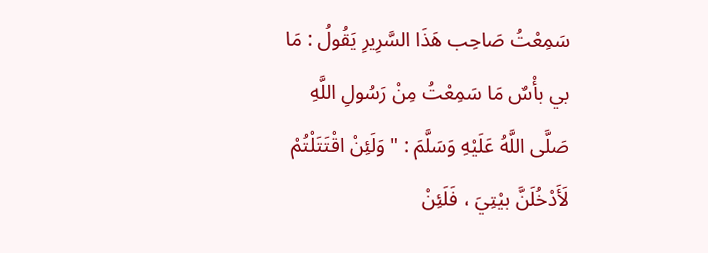سَمِعْتُ صَاحِب هَذَا السَّرِيرِ يَقُولُ : مَا بي بأْسٌ مَا سَمِعْتُ مِنْ رَسُولِ اللَّهِ صَلَّى اللَّهُ عَلَيْهِ وَسَلَّمَ : " وَلَئِنْ اقْتَتَلْتُمْ لَأَدْخُلَنَّ بيْتِيَ ، فَلَئِنْ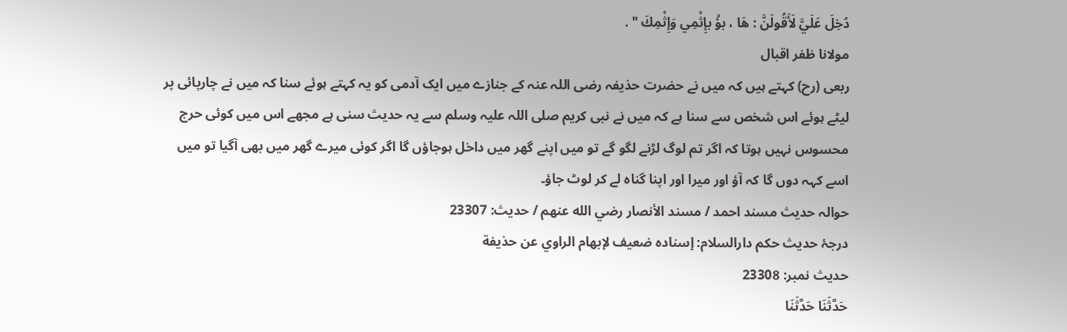دُخِلَ عَلَيَّ لَأَقُولَنَّ : هَا ، بؤْ بإِثْمِي وَإِثْمِكَ " .
مولانا ظفر اقبال
ربعی (رح) کہتے ہیں کہ میں نے حضرت حذیفہ رضی اللہ عنہ کے جنازے میں ایک آدمی کو یہ کہتے ہوئے سنا کہ میں نے چارپائی پر لیٹے ہوئے اس شخص سے سنا ہے کہ میں نے نبی کریم صلی اللہ علیہ وسلم سے یہ حدیث سنی ہے مجھے اس میں کوئی حرج محسوس نہیں ہوتا کہ اگر تم لوگ لڑنے لگو گے تو میں اپنے گھر میں داخل ہوجاؤں گا اگر کوئی میرے گھر میں بھی آگیا تو میں اسے کہہ دوں گا کہ آؤ اور میرا اور اپنا گناہ لے کر لوٹ جاؤ۔
حوالہ حدیث مسند احمد / مسند الأنصار رضي الله عنهم / حدیث: 23307
درجۂ حدیث حکم دارالسلام: إسناده ضعيف لإبهام الراوي عن حذيفة
حدیث نمبر: 23308
حَدَّثَنَا حَدَّثَنَا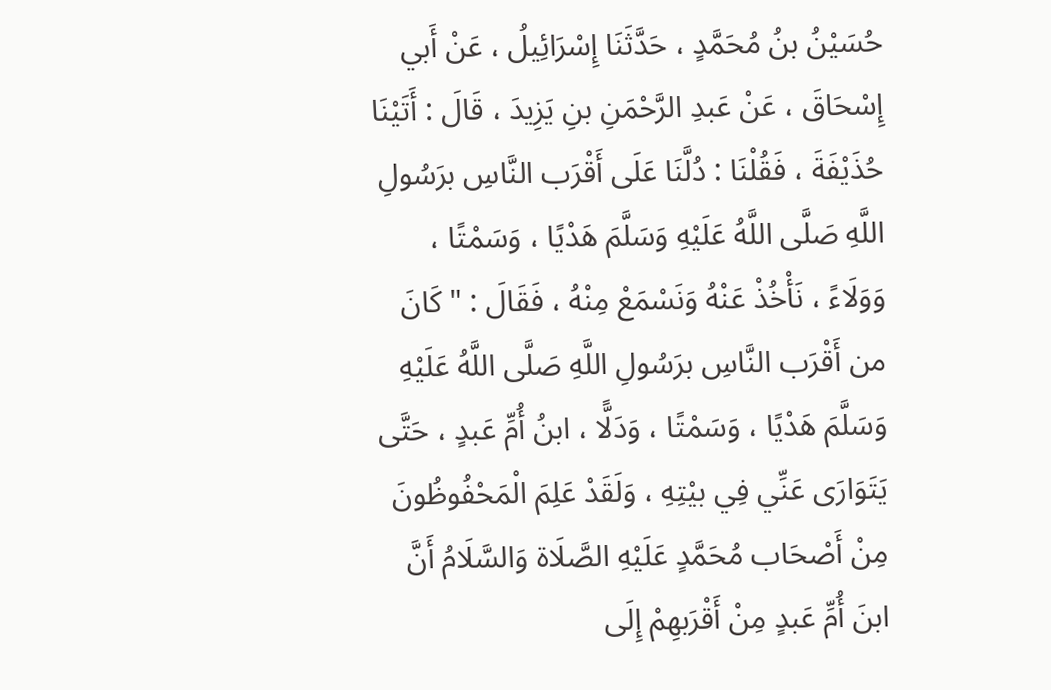حُسَيْنُ بنُ مُحَمَّدٍ ، حَدَّثَنَا إِسْرَائِيلُ ، عَنْ أَبي إِسْحَاقَ ، عَنْ عَبدِ الرَّحْمَنِ بنِ يَزِيدَ ، قَالَ : أَتَيْنَا حُذَيْفَةَ ، فَقُلْنَا : دُلَّنَا عَلَى أَقْرَب النَّاسِ برَسُولِ اللَّهِ صَلَّى اللَّهُ عَلَيْهِ وَسَلَّمَ هَدْيًا ، وَسَمْتًا ، وَوَلَاءً ، نَأْخُذْ عَنْهُ وَنَسْمَعْ مِنْهُ ، فَقَالَ : " كَانَ من أَقْرَب النَّاسِ برَسُولِ اللَّهِ صَلَّى اللَّهُ عَلَيْهِ وَسَلَّمَ هَدْيًا ، وَسَمْتًا ، وَدَلًّا ، ابنُ أُمِّ عَبدٍ ، حَتَّى يَتَوَارَى عَنِّي فِي بيْتِهِ ، وَلَقَدْ عَلِمَ الْمَحْفُوظُونَ مِنْ أَصْحَاب مُحَمَّدٍ عَلَيْهِ الصَّلَاة وَالسَّلَامُ أَنَّ ابنَ أُمِّ عَبدٍ مِنْ أَقْرَبهِمْ إِلَى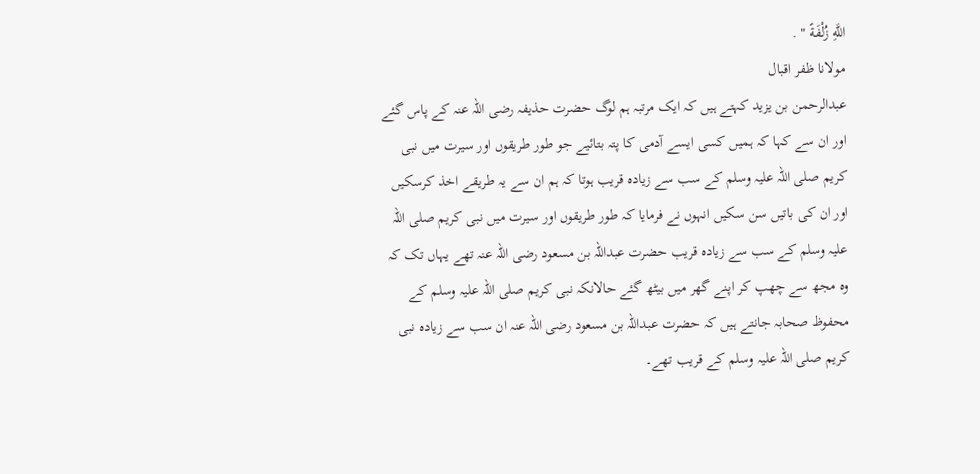اللَّهِ زُلْفَةً " .
مولانا ظفر اقبال
عبدالرحمن بن یزید کہتے ہیں کہ ایک مرتبہ ہم لوگ حضرت حذیفہ رضی اللہ عنہ کے پاس گئے اور ان سے کہا کہ ہمیں کسی ایسے آدمی کا پتہ بتائیے جو طور طریقوں اور سیرت میں نبی کریم صلی اللہ علیہ وسلم کے سب سے زیادہ قریب ہوتا کہ ہم ان سے یہ طریقے اخذ کرسکیں اور ان کی باتیں سن سکیں انہوں نے فرمایا کہ طور طریقوں اور سیرت میں نبی کریم صلی اللہ علیہ وسلم کے سب سے زیادہ قریب حضرت عبداللہ بن مسعود رضی اللہ عنہ تھے یہاں تک کہ وہ مجھ سے چھپ کر اپنے گھر میں بیٹھ گئے حالانکہ نبی کریم صلی اللہ علیہ وسلم کے محفوظ صحابہ جانتے ہیں کہ حضرت عبداللہ بن مسعود رضی اللہ عنہ ان سب سے زیادہ نبی کریم صلی اللہ علیہ وسلم کے قریب تھے۔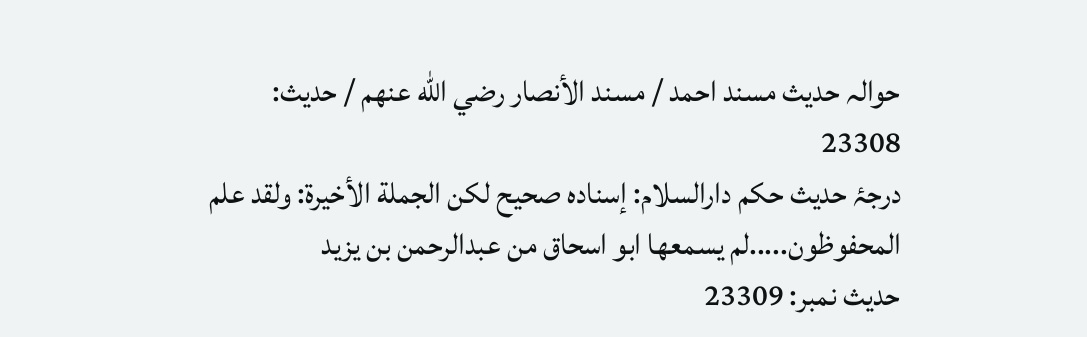حوالہ حدیث مسند احمد / مسند الأنصار رضي الله عنهم / حدیث: 23308
درجۂ حدیث حکم دارالسلام: إسناده صحيح لكن الجملة الأخيرة: ولقد علم المحفوظون.....لم يسمعها ابو اسحاق من عبدالرحمن بن يزيد
حدیث نمبر: 23309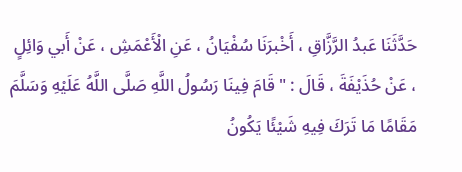حَدَّثَنَا عَبدُ الرَّزَّاقِ ، أَخْبرَنَا سُفْيَانُ ، عَنِ الْأَعْمَشِ ، عَنْ أَبي وَائِلٍ ، عَنْ حُذَيْفَةَ ، قَالَ : " قَامَ فِينَا رَسُولُ اللَّهِ صَلَّى اللَّهُ عَلَيْهِ وَسَلَّمَ مَقَامًا مَا تَرَكَ فِيهِ شَيْئًا يَكُونُ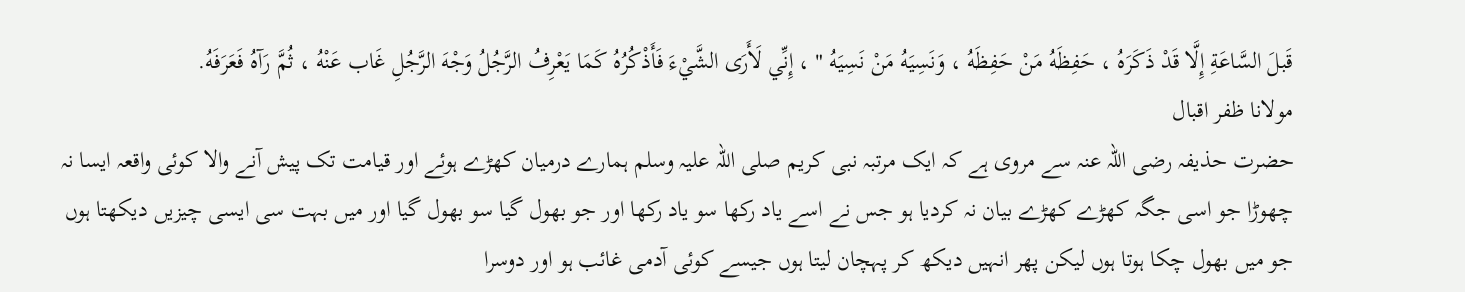قَبلَ السَّاعَةِ إِلَّا قَدْ ذَكَرَهُ ، حَفِظَهُ مَنْ حَفِظَهُ ، وَنَسِيَهُ مَنْ نَسِيَهُ " ، إِنِّي لَأَرَى الشَّيْءَ فَأَذْكُرُهُ كَمَا يَعْرِفُ الرَّجُلُ وَجْهَ الرَّجُلِ غَاب عَنْهُ ، ثُمَّ رَآهُ فَعَرَفَهُ.
مولانا ظفر اقبال
حضرت حذیفہ رضی اللہ عنہ سے مروی ہے کہ ایک مرتبہ نبی کریم صلی اللہ علیہ وسلم ہمارے درمیان کھڑے ہوئے اور قیامت تک پیش آنے والا کوئی واقعہ ایسا نہ چھوڑا جو اسی جگہ کھڑے کھڑے بیان نہ کردیا ہو جس نے اسے یاد رکھا سو یاد رکھا اور جو بھول گیا سو بھول گیا اور میں بہت سی ایسی چیزیں دیکھتا ہوں جو میں بھول چکا ہوتا ہوں لیکن پھر انہیں دیکھ کر پہچان لیتا ہوں جیسے کوئی آدمی غائب ہو اور دوسرا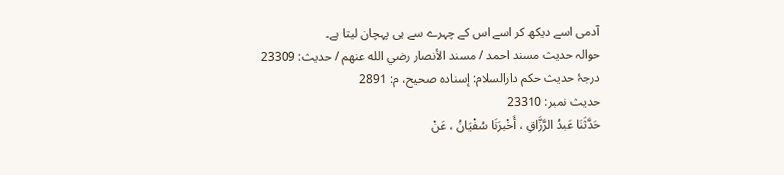آدمی اسے دیکھ کر اسے اس کے چہرے سے ہی پہچان لیتا ہے۔
حوالہ حدیث مسند احمد / مسند الأنصار رضي الله عنهم / حدیث: 23309
درجۂ حدیث حکم دارالسلام: إسناده صحيح، م: 2891
حدیث نمبر: 23310
حَدَّثَنَا عَبدُ الرَّزَّاقِ ، أَخْبرَنَا سُفْيَانُ ، عَنْ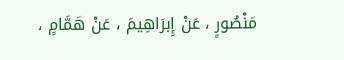مَنْصُورٍ ، عَنْ إِبرَاهِيمَ ، عَنْ هَمَّامٍ ،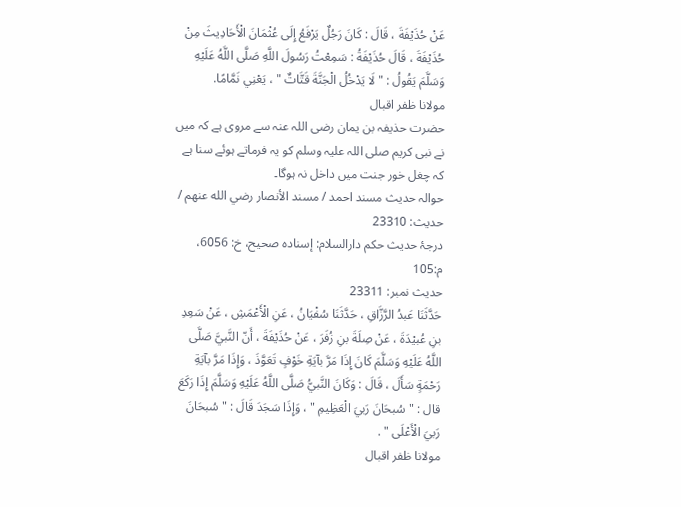عَنْ حُذَيْفَةَ ، قَالَ : كَانَ رَجُلٌ يَرْفَعُ إِلَى عُثْمَانَ الْأَحَادِيثَ مِنْ حُذَيْفَةَ ، قَالَ حُذَيْفَةُ : سَمِعْتُ رَسُولَ اللَّهِ صَلَّى اللَّهُ عَلَيْهِ وَسَلَّمَ يَقُولُ : " لَا يَدْخُلُ الْجَنَّةَ قَتَّاتٌ " ، يَعْنِي نَمَّامًا.
مولانا ظفر اقبال
حضرت حذیفہ بن یمان رضی اللہ عنہ سے مروی ہے کہ میں نے نبی کریم صلی اللہ علیہ وسلم کو یہ فرماتے ہوئے سنا ہے کہ چغل خور جنت میں داخل نہ ہوگا۔
حوالہ حدیث مسند احمد / مسند الأنصار رضي الله عنهم / حدیث: 23310
درجۂ حدیث حکم دارالسلام: إسناده صحيح، خ: 6056، م:105
حدیث نمبر: 23311
حَدَّثَنَا عَبدُ الرَّزَّاقِ ، حَدَّثَنَا سُفْيَانُ ، عَنِ الْأَعْمَشِ ، عَنْ سَعِدِ بنِ عُبيْدَةَ ، عَنْ صِلَةَ بنِ زُفَرَ ، عَنْ حُذَيْفَةَ ، أَنّ النَّبيَّ صَلَّى اللَّهُ عَلَيْهِ وَسَلَّمَ كَانَ إِذَا مَرَّ بآيَةِ خَوْفٍ تَعَوَّذَ ، وَإِذَا مَرَّ بآيَةِ رَحْمَةٍ سَأَلَ ، قَالَ : وَكَانَ النَّبيُّ صَلَّى اللَّهُ عَلَيْهِ وَسَلَّمَ إِذَا رَكَعَ قال : " سُبحَانَ رَبيَ الْعَظِيمِ " ، وَإِذَا سَجَدَ قَالَ : " سُبحَانَ رَبيَ الْأَعْلَى " .
مولانا ظفر اقبال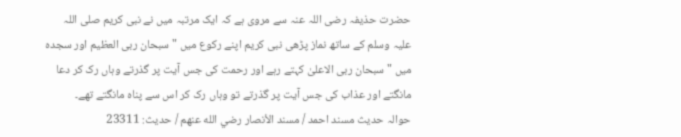حضرت حذیفہ رضی اللہ عنہ سے مروی ہے کہ ایک مرتبہ میں نے نبی کریم صلی اللہ علیہ وسلم کے ساتھ نماز پڑھی نبی کریم اپنے رکوع میں " سبحان ربی العظیم اور سجدہ میں " سبحان ربی الاعلیٰ کہتے رہے اور رحمت کی جس آیت پر گذرتے وہاں رک کر دعا مانگتے اور عذاب کی جس آیت پر گذرتے تو وہاں رک کر اس سے پناہ مانگتے تھے۔
حوالہ حدیث مسند احمد / مسند الأنصار رضي الله عنهم / حدیث: 23311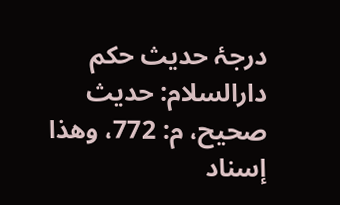درجۂ حدیث حکم دارالسلام: حديث صحيح، م: 772، وهذا إسناد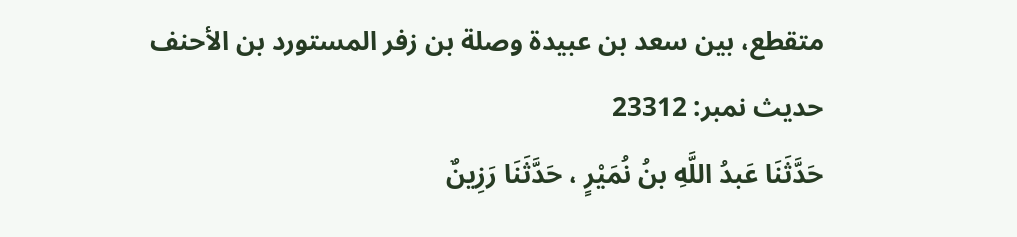متقطع، بين سعد بن عبيدة وصلة بن زفر المستورد بن الأحنف
حدیث نمبر: 23312
حَدَّثَنَا عَبدُ اللَّهِ بنُ نُمَيْرٍ ، حَدَّثَنَا رَزِينٌ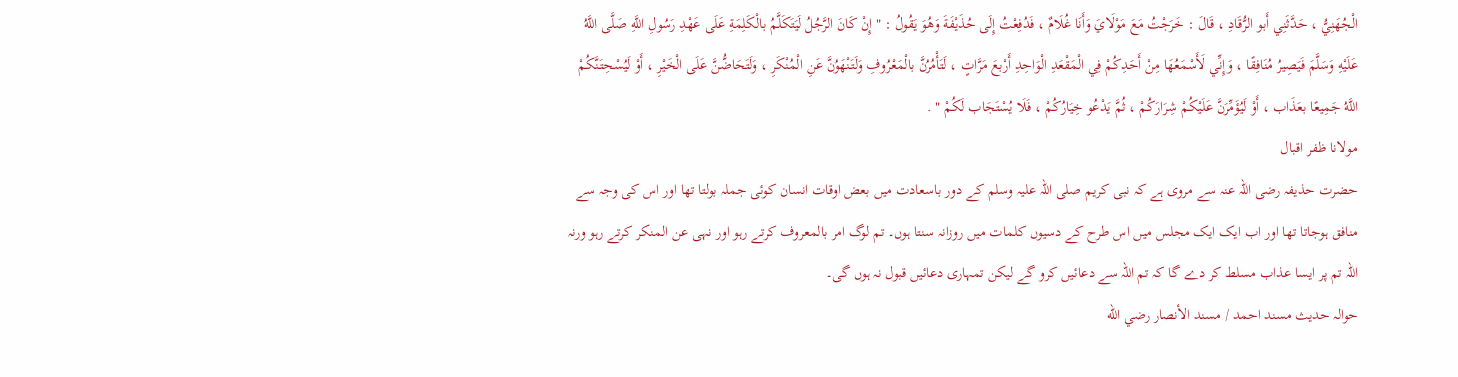الْجُهَنِيُّ ، حَدَّثَنِي أَبو الرُّقَادِ ، قَالَ : خَرَجْتُ مَعَ مَوْلَايَ وَأَنَا غُلَامٌ ، فَدُفِعْتُ إِلَى حُذَيْفَةَ وَهُوَ يَقُولُ : " إِنْ كَانَ الرَّجُلُ لَيَتَكَلَّمُ بالْكَلِمَةِ عَلَى عَهْدِ رَسُولِ اللَّهِ صَلَّى اللَّهُ عَلَيْهِ وَسَلَّمَ فَيَصِيرُ مُنَافِقًا ، وَإِنِّي لَأَسْمَعُهَا مِنْ أَحَدِكُمْ فِي الْمَقْعَدِ الْوَاحِدِ أَرْبعَ مَرَّاتٍ ، لَتَأْمُرُنَّ بالْمَعْرُوفِ وَلَتَنْهَوُنَّ عَنِ الْمُنْكَرِ ، وَلَتَحَاضُّنَّ عَلَى الْخَيْرِ ، أَوْ لَيُسْحِتَنَّكُمْ اللَّهُ جَمِيعًا بعَذَاب ، أَوْ لَيُؤَمِّرَنَّ عَلَيْكُمْ شِرَارَكُمْ ، ثُمَّ يَدْعُو خِيَارُكُمْ ، فَلَا يُسْتَجَاب لَكُمْ " .
مولانا ظفر اقبال
حضرت حذیفہ رضی اللہ عنہ سے مروی ہے کہ نبی کریم صلی اللہ علیہ وسلم کے دور باسعادت میں بعض اوقات انسان کوئی جملہ بولتا تھا اور اس کی وجہ سے منافق ہوجاتا تھا اور اب ایک ایک مجلس میں اس طرح کے دسیوں کلمات میں روزانہ سنتا ہوں۔ تم لوگ امر بالمعروف کرتے رہو اور نہی عن المنکر کرتے رہو ورنہ اللہ تم پر ایسا عذاب مسلط کر دے گا کہ تم اللہ سے دعائیں کرو گے لیکن تمہاری دعائیں قبول نہ ہوں گی۔
حوالہ حدیث مسند احمد / مسند الأنصار رضي الله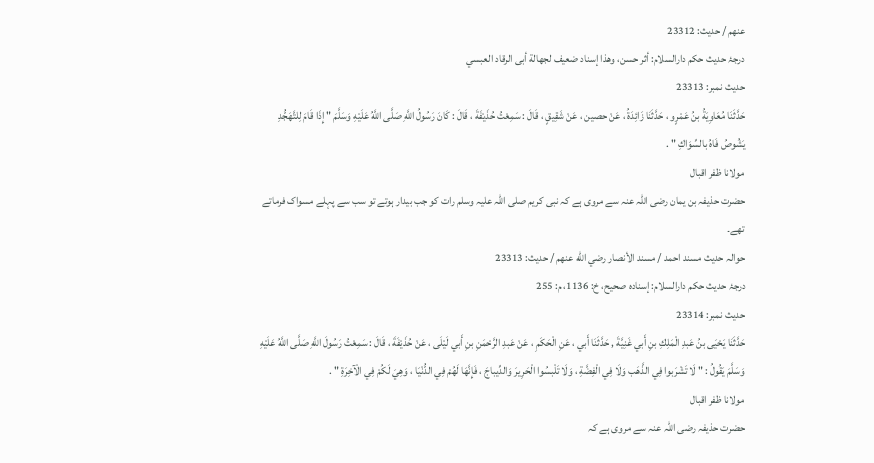عنهم / حدیث: 23312
درجۂ حدیث حکم دارالسلام: أثر حسن، وهذا إسناد ضعيف لجهالة أبى الرقاد العبسي
حدیث نمبر: 23313
حَدَّثَنَا مُعَاوِيَةُ بنُ عَمْرٍو ، حَدَّثَنَا زَائِدَةُ ، عَنْ حصين ، عَنْ شَقِيقٍ ، قَالَ : سَمِعْتُ حُذَيْفَةَ ، قَالَ : كَانَ رَسُولُ اللَّهِ صَلَّى اللَّهُ عَلَيْهِ وَسَلَّمَ " إِذَا قَامَ لِلتَّهَجُّدِ يَشُوصُ فَاهُ بالسِّوَاكِ " .
مولانا ظفر اقبال
حضرت حذیفہ بن یمان رضی اللہ عنہ سے مروی ہے کہ نبی کریم صلی اللہ علیہ وسلم رات کو جب بیدار ہوتے تو سب سے پہلے مسواک فرماتے تھے۔
حوالہ حدیث مسند احمد / مسند الأنصار رضي الله عنهم / حدیث: 23313
درجۂ حدیث حکم دارالسلام: إسناده صحيح، خ: 1136، م: 255
حدیث نمبر: 23314
حَدَّثَنَا يَحْيَى بنُ عَبدِ الْمَلِكِ بنِ أَبي غَنِيَّةَ , حَدَّثَنَا أَبي ، عَنِ الْحَكَمِ ، عَنْ عَبدِ الرَّحْمَنِ بنِ أَبي لَيْلَى ، عَنْ حُذَيْفَةَ ، قَالَ : سَمِعْتُ رَسُولَ اللَّهِ صَلَّى اللَّهُ عَلَيْهِ وَسَلَّمَ يَقُولُ : " لَا تَشْرَبوا فِي الذَّهَب وَلَا فِي الْفِضَّةِ ، وَلَا تَلْبسُوا الْحَرِيرَ وَالدِّيباجَ ، فَإِنَّهَا لَهُمْ فِي الدُّنْيَا ، وَهِيَ لَكُمْ فِي الْآخِرَةِ " .
مولانا ظفر اقبال
حضرت حذیفہ رضی اللہ عنہ سے مروی ہے کہ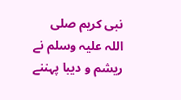نبی کریم صلی اللہ علیہ وسلم نے ریشم و دیبا پہننے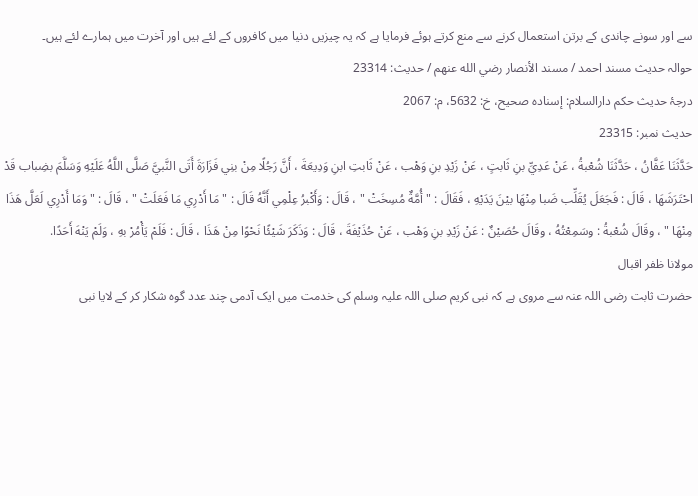سے اور سونے چاندی کے برتن استعمال کرنے سے منع کرتے ہوئے فرمایا ہے کہ یہ چیزیں دنیا میں کافروں کے لئے ہیں اور آخرت میں ہمارے لئے ہیں۔
حوالہ حدیث مسند احمد / مسند الأنصار رضي الله عنهم / حدیث: 23314
درجۂ حدیث حکم دارالسلام: إسناده صحيح، خ: 5632، م: 2067
حدیث نمبر: 23315
حَدَّثَنَا عَفَّانُ ، حَدَّثَنَا شُعْبةُ ، عَنْ عَدِيِّ بنِ ثَابتٍ ، عَنْ زَيْدِ بنِ وَهْب ، عَنْ ثَابتِ ابنِ وَدِيعَةَ ، أَنَّ رَجُلًا مِنْ بنِي فَزَارَةَ أَتَى النَّبيَّ صَلَّى اللَّهُ عَلَيْهِ وَسَلَّمَ بضِباب قَدْ احْتَرَشَهَا ، قَالَ : فَجَعَلَ يُقَلِّب ضَبا مِنْهَا بيْنَ يَدَيْهِ ، فَقَالَ : " أُمَّةٌ مُسِخَتْ " ، قَالَ : وَأَكْبرُ عِلْمِي أَنَّهُ قَالَ : " مَا أَدْرِي مَا فَعَلَتْ " ، قَالَ : " وَمَا أَدْرِي لَعَلَّ هَذَا مِنْهَا " ، وقَالَ شُعْبةُ : وسَمِعْتُهُ ، وقَالَ حُصَيْنٌ : عَنْ زَيْدِ بنِ وَهْب ، عَنْ حُذَيْفَةَ ، قَالَ : وَذَكَرَ شَيْئًا نَحْوًا مِنْ هَذَا ، قَالَ : فَلَمْ يَأْمُرْ بهِ ، وَلَمْ يَنْهَ أَحَدًا.
مولانا ظفر اقبال
حضرت ثابت رضی اللہ عنہ سے مروی ہے کہ نبی کریم صلی اللہ علیہ وسلم کی خدمت میں ایک آدمی چند عدد گوہ شکار کر کے لایا نبی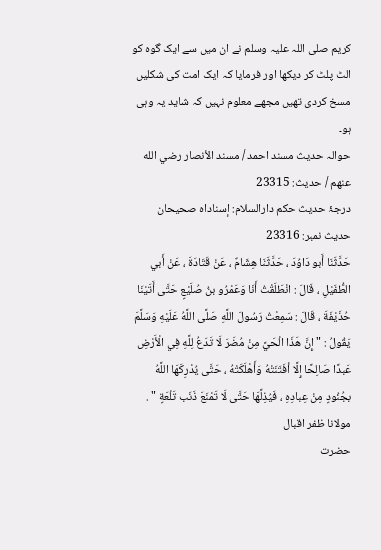کریم صلی اللہ علیہ وسلم نے ان میں سے ایک گوہ کو الٹ پلٹ کر دیکھا اور فرمایا کہ ایک امت کی شکلیں مسخ کردی تھیں مجھے معلوم نہیں کہ شاید یہ وہی ہو۔
حوالہ حدیث مسند احمد / مسند الأنصار رضي الله عنهم / حدیث: 23315
درجۂ حدیث حکم دارالسلام: إسناداه صحيحان
حدیث نمبر: 23316
حَدَّثَنَا أَبو دَاوُدَ ، حَدَّثَنَا هِشَامٌ ، عَنْ قَتَادَةَ ، عَنْ أَبي الطُّفَيْلِ ، قَالَ : انْطَلَقْتُ أَنَا وَعَمْرُو بنُ صُلَيْعٍ حَتَّى أَتَيْنَا حُذَيْفَةَ ، قَالَ : سَمِعْتُ رَسُولَ اللَّهِ صَلَّى اللَّهُ عَلَيْهِ وَسَلَّمَ يَقُولُ : " إِنَّ هَذَا الْحَيَّ مِنْ مُضَرَ لَا تَدَعُ لِلَّهِ فِي الْأَرْضِ عَبدًا صَالِحًا إِلَّا أفَتَنَتْهُ وَأَهْلَكَتْهُ ، حَتَّى يُدْرِكَهَا اللَّهُ بجُنُودٍ مِنْ عِبادِهِ ، فَيُذِلَّهَا حَتَّى لَا تَمْنَعَ ذَنَب تَلْعَةٍ " .
مولانا ظفر اقبال
حضرت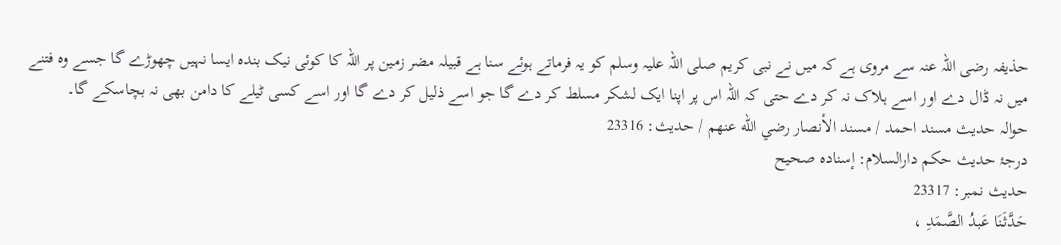حذیفہ رضی اللہ عنہ سے مروی ہے کہ میں نے نبی کریم صلی اللہ علیہ وسلم کو یہ فرماتے ہوئے سنا ہے قبیلہ مضر زمین پر اللہ کا کوئی نیک بندہ ایسا نہیں چھوڑے گا جسے وہ فتنے میں نہ ڈال دے اور اسے ہلاک نہ کر دے حتی کہ اللہ اس پر اپنا ایک لشکر مسلط کر دے گا جو اسے ذلیل کر دے گا اور اسے کسی ٹیلے کا دامن بھی نہ بچاسکے گا۔
حوالہ حدیث مسند احمد / مسند الأنصار رضي الله عنهم / حدیث: 23316
درجۂ حدیث حکم دارالسلام: إسناده صحيح
حدیث نمبر: 23317
حَدَّثَنَا عَبدُ الصَّمَدِ ،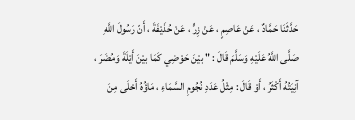حَدَّثَنَا حَمَّادٌ ، عَنْ عَاصِمٍ ، عَنْ زِرٍّ ، عَنْ حُذَيْفَةَ ، أَنّ رَسُولَ اللَّهِ صَلَّى اللَّهُ عَلَيْهِ وَسَلَّمَ قَالَ : " بيْنَ حَوْضِي كَمَا بيْنَ أَيْلَةَ وَمُضَرَ ، آنِيَتُهُ أَكْثَرُ ، أَوْ قَالَ : مِثْلُ عَدَدِ نُجُومِ السَّمَاءِ ، مَاؤُهُ أَحْلَى مِنَ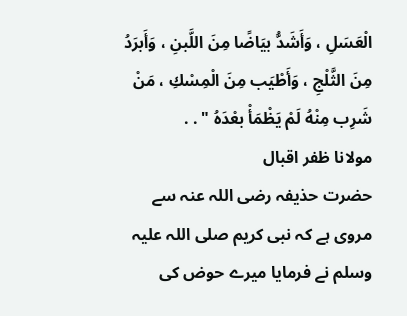الْعَسَلِ ، وَأَشَدُّ بيَاضًا مِنَ اللَّبنِ ، وَأَبرَدُ مِنَ الثَّلْجِ ، وَأَطْيَب مِنَ الْمِسْكِ ، مَنْ شَرِب مِنْهُ لَمْ يَظْمَأْ بعْدَهُ " . .
مولانا ظفر اقبال
حضرت حذیفہ رضی اللہ عنہ سے مروی ہے کہ نبی کریم صلی اللہ علیہ وسلم نے فرمایا میرے حوض کی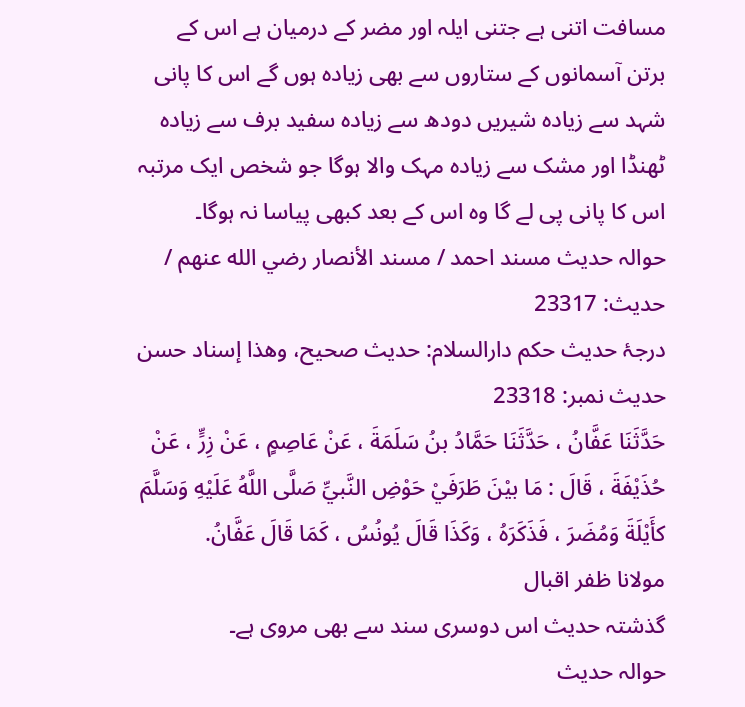مسافت اتنی ہے جتنی ایلہ اور مضر کے درمیان ہے اس کے برتن آسمانوں کے ستاروں سے بھی زیادہ ہوں گے اس کا پانی شہد سے زیادہ شیریں دودھ سے زیادہ سفید برف سے زیادہ ٹھنڈا اور مشک سے زیادہ مہک والا ہوگا جو شخص ایک مرتبہ اس کا پانی پی لے گا وہ اس کے بعد کبھی پیاسا نہ ہوگا۔
حوالہ حدیث مسند احمد / مسند الأنصار رضي الله عنهم / حدیث: 23317
درجۂ حدیث حکم دارالسلام: حديث صحيح، وهذا إسناد حسن
حدیث نمبر: 23318
حَدَّثَنَا عَفَّانُ ، حَدَّثَنَا حَمَّادُ بنُ سَلَمَةَ ، عَنْ عَاصِمٍ ، عَنْ زِرٍّ ، عَنْ حُذَيْفَةَ ، قَالَ : مَا بيْنَ طَرَفَيْ حَوْضِ النَّبيِّ صَلَّى اللَّهُ عَلَيْهِ وَسَلَّمَ كأَيْلَةَ وَمُضَرَ ، فَذَكَرَهُ ، وَكَذَا قَالَ يُونُسُ ، كَمَا قَالَ عَفَّانُ.
مولانا ظفر اقبال
گذشتہ حدیث اس دوسری سند سے بھی مروی ہے۔
حوالہ حدیث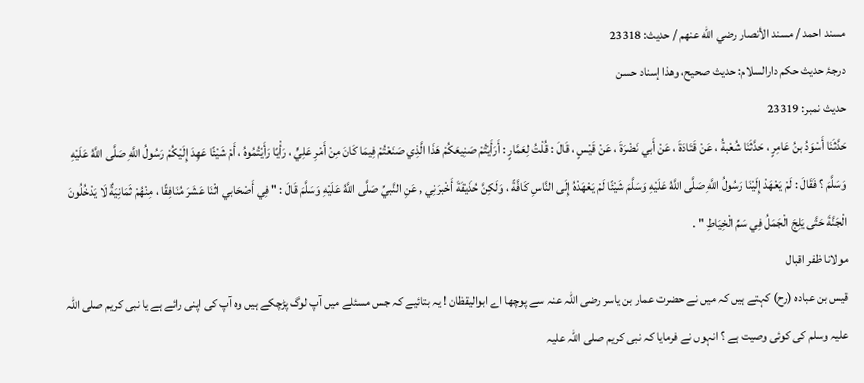مسند احمد / مسند الأنصار رضي الله عنهم / حدیث: 23318
درجۂ حدیث حکم دارالسلام: حديث صحيح، وهذا إسناد حسن
حدیث نمبر: 23319
حَدَّثَنَا أَسْوَدُ بنُ عَامِرٍ ، حَدَّثَنَا شُعْبةُ ، عَنْ قَتَادَةَ ، عَنْ أَبي نَضْرَةَ ، عَنْ قَيْسٍ ، قَالَ : قُلْتُ لِعَمَّارٍ : أَرَأَيْتُمْ صَنِيعَكُمْ هَذَا الَّذِي صَنَعْتُمْ فِيمَا كَانَ مِنْ أَمْرِ عَلِيٍّ ، رَأْيًا رَأَيْتُمُوهُ ، أَمْ شَيْئًا عَهِدَ إِلَيْكُمْ رَسُولُ اللَّهِ صَلَّى اللَّهُ عَلَيْهِ وَسَلَّمَ ؟ فَقَالَ : لَمْ يَعْهَدْ إِلَيْنَا رَسُولُ اللَّهِ صَلَّى اللَّهُ عَلَيْهِ وَسَلَّمَ شَيْئًا لَمْ يَعْهَدْهُ إِلَى النَّاسِ كَافَّةً ، وَلَكِنَّ حُذَيْفَةَ أَخْبرَنِي , عَنِ النَّبيِّ صَلَّى اللَّهُ عَلَيْهِ وَسَلَّمَ قَالَ : " فِي أَصْحَابي اثْنَا عَشَرَ مُنَافِقًا ، مِنْهُمْ ثَمَانِيَةٌ لَا يَدْخُلُونَ الْجَنَّةَ حَتَّى يَلِجَ الْجَمَلُ فِي سَمِّ الْخِيَاطِ " .
مولانا ظفر اقبال
قیس بن عبادہ (رح) کہتے ہیں کہ میں نے حضرت عمار بن یاسر رضی اللہ عنہ سے پوچھا اے ابوالیقظان ! یہ بتائیے کہ جس مسئلے میں آپ لوگ پڑچکے ہیں وہ آپ کی اپنی رائے ہے یا نبی کریم صلی اللہ علیہ وسلم کی کوئی وصیت ہے ؟ انہوں نے فرمایا کہ نبی کریم صلی اللہ علیہ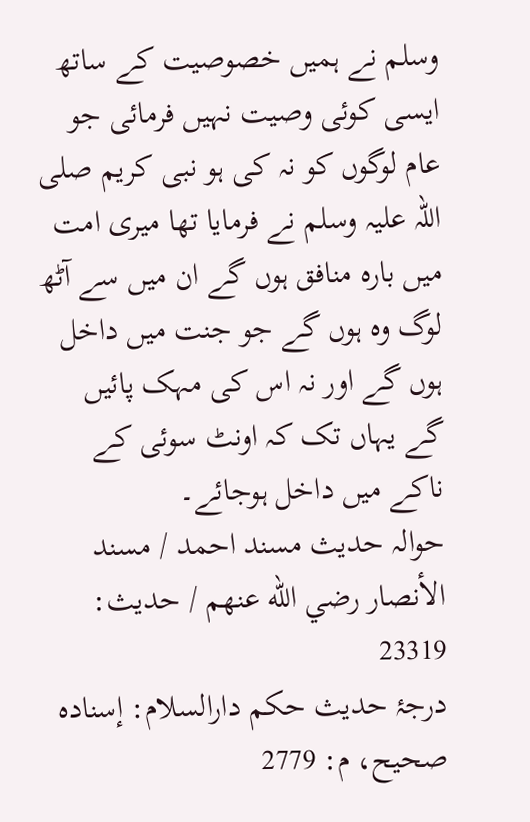وسلم نے ہمیں خصوصیت کے ساتھ ایسی کوئی وصیت نہیں فرمائی جو عام لوگوں کو نہ کی ہو نبی کریم صلی اللہ علیہ وسلم نے فرمایا تھا میری امت میں بارہ منافق ہوں گے ان میں سے آٹھ لوگ وہ ہوں گے جو جنت میں داخل ہوں گے اور نہ اس کی مہک پائیں گے یہاں تک کہ اونٹ سوئی کے ناکے میں داخل ہوجائے۔
حوالہ حدیث مسند احمد / مسند الأنصار رضي الله عنهم / حدیث: 23319
درجۂ حدیث حکم دارالسلام: إسناده صحيح، م: 2779